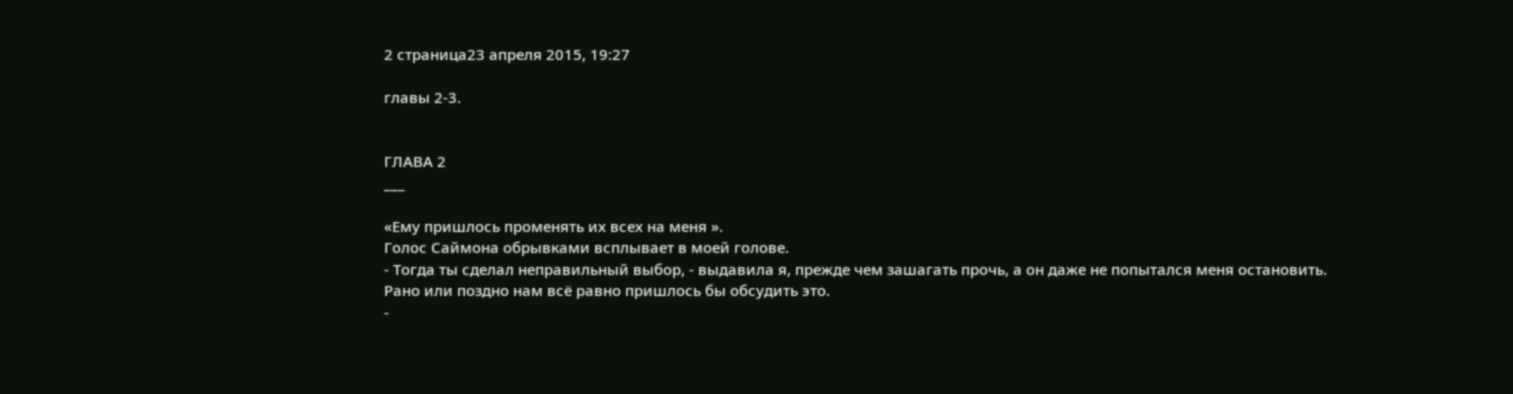2 страница23 апреля 2015, 19:27

главы 2-3.


ГЛАВА 2
___

«Ему пришлось променять их всех на меня ».
Голос Саймона обрывками всплывает в моей голове.
- Тогда ты сделал неправильный выбор, - выдавила я, прежде чем зашагать прочь, а он даже не попытался меня остановить.
Рано или поздно нам всё равно пришлось бы обсудить это.
-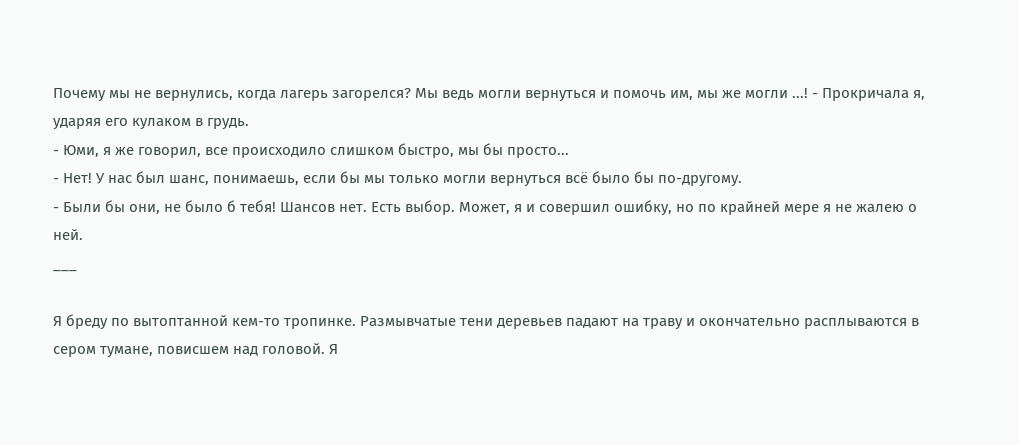Почему мы не вернулись, когда лагерь загорелся? Мы ведь могли вернуться и помочь им, мы же могли ...! - Прокричала я, ударяя его кулаком в грудь.
- Юми, я же говорил, все происходило слишком быстро, мы бы просто...
- Нет! У нас был шанс, понимаешь, если бы мы только могли вернуться всё было бы по-другому.
- Были бы они, не было б тебя! Шансов нет. Есть выбор. Может, я и совершил ошибку, но по крайней мере я не жалею о ней.
___

Я бреду по вытоптанной кем-то тропинке. Размывчатые тени деревьев падают на траву и окончательно расплываются в сером тумане, повисшем над головой. Я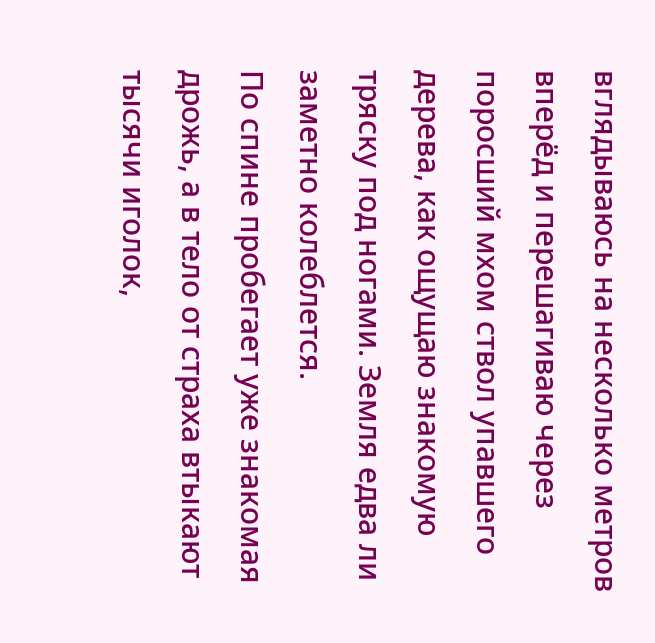вглядываюсь на несколько метров вперёд и перешагиваю через поросший мхом ствол упавшего дерева, как ощущаю знакомую тряску под ногами. Земля едва ли заметно колеблется.
По спине пробегает уже знакомая дрожь, а в тело от страха втыкают тысячи иголок,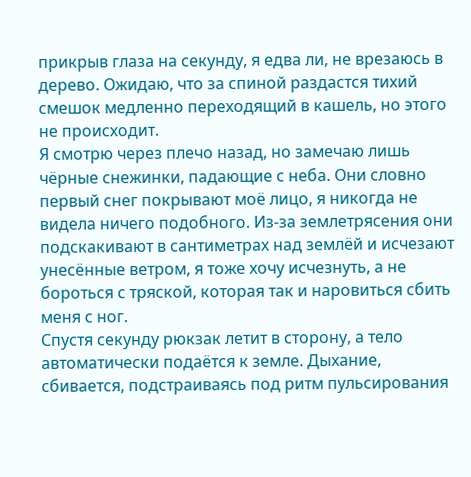прикрыв глаза на секунду, я едва ли, не врезаюсь в дерево. Ожидаю, что за спиной раздастся тихий смешок медленно переходящий в кашель, но этого не происходит.
Я смотрю через плечо назад, но замечаю лишь чёрные снежинки, падающие с неба. Они словно первый снег покрывают моё лицо, я никогда не видела ничего подобного. Из-за землетрясения они подскакивают в сантиметрах над землёй и исчезают унесённые ветром, я тоже хочу исчезнуть, а не бороться с тряской, которая так и наровиться сбить меня с ног.
Спустя секунду рюкзак летит в сторону, а тело автоматически подаётся к земле. Дыхание, сбивается, подстраиваясь под ритм пульсирования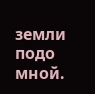земли подо мной.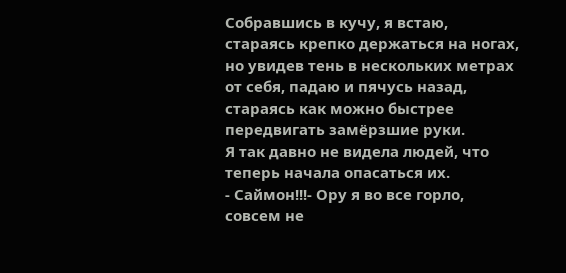Собравшись в кучу, я встаю, стараясь крепко держаться на ногах, но увидев тень в нескольких метрах от себя, падаю и пячусь назад, стараясь как можно быстрее передвигать замёрзшие руки.
Я так давно не видела людей, что теперь начала опасаться их.
- Саймон!!!- Ору я во все горло, совсем не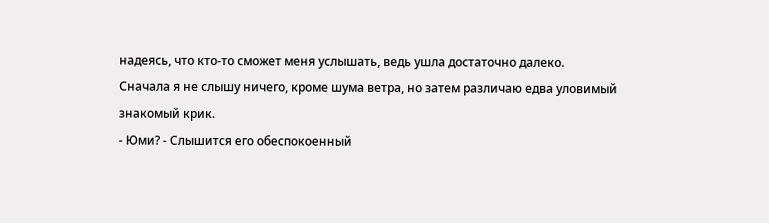надеясь, что кто-то сможет меня услышать, ведь ушла достаточно далеко.
Сначала я не слышу ничего, кроме шума ветра, но затем различаю едва уловимый знакомый крик.
- Юми? - Слышится его обеспокоенный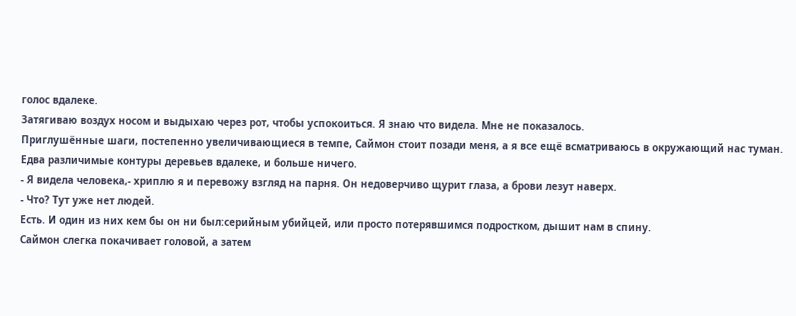голос вдалеке.
Затягиваю воздух носом и выдыхаю через рот, чтобы успокоиться. Я знаю что видела. Мне не показалось.
Приглушённые шаги, постепенно увеличивающиеся в темпе, Саймон стоит позади меня, а я все ещё всматриваюсь в окружающий нас туман. Едва различимые контуры деревьев вдалеке, и больше ничего.
- Я видела человека,- хриплю я и перевожу взгляд на парня. Он недоверчиво щурит глаза, а брови лезут наверх.
- Что? Тут уже нет людей.
Есть. И один из них кем бы он ни был:серийным убийцей, или просто потерявшимся подростком, дышит нам в спину.
Саймон слегка покачивает головой, а затем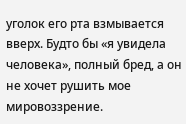уголок его рта взмывается вверх. Будто бы «я увидела человека», полный бред, а он не хочет рушить мое мировоззрение.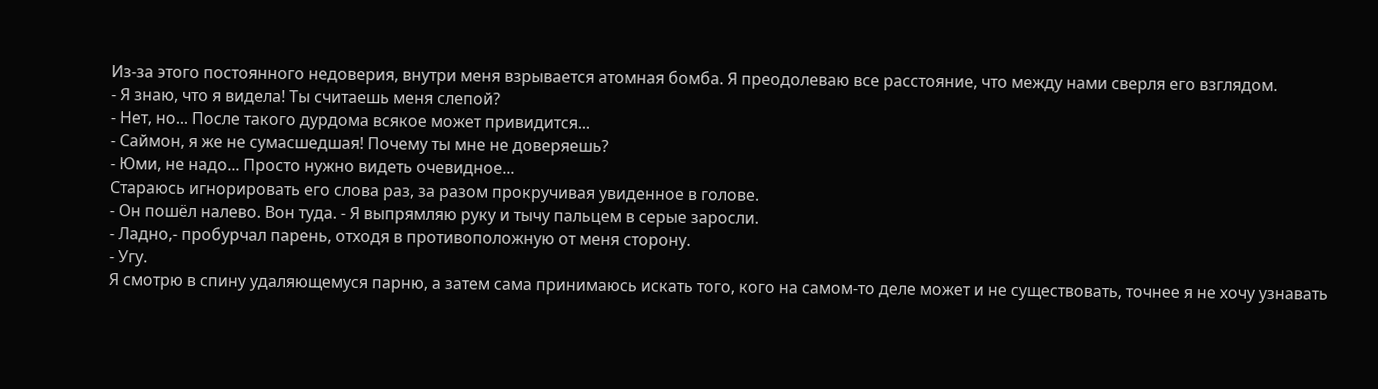Из-за этого постоянного недоверия, внутри меня взрывается атомная бомба. Я преодолеваю все расстояние, что между нами сверля его взглядом.
- Я знаю, что я видела! Ты считаешь меня слепой?
- Нет, но... После такого дурдома всякое может привидится...
- Саймон, я же не сумасшедшая! Почему ты мне не доверяешь?
- Юми, не надо... Просто нужно видеть очевидное...
Стараюсь игнорировать его слова раз, за разом прокручивая увиденное в голове.
- Он пошёл налево. Вон туда. - Я выпрямляю руку и тычу пальцем в серые заросли.
- Ладно,- пробурчал парень, отходя в противоположную от меня сторону.
- Угу.
Я смотрю в спину удаляющемуся парню, а затем сама принимаюсь искать того, кого на самом-то деле может и не существовать, точнее я не хочу узнавать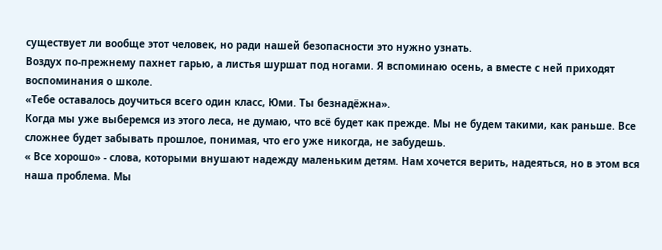существует ли вообще этот человек, но ради нашей безопасности это нужно узнать.
Воздух по-прежнему пахнет гарью, а листья шуршат под ногами. Я вспоминаю осень, а вместе с ней приходят воспоминания о школе.
«Тебе оставалось доучиться всего один класс, Юми. Ты безнадёжна».
Когда мы уже выберемся из этого леса, не думаю, что всё будет как прежде. Мы не будем такими, как раньше. Все сложнее будет забывать прошлое, понимая, что его уже никогда, не забудешь.
« Все хорошо» - слова, которыми внушают надежду маленьким детям. Нам хочется верить, надеяться, но в этом вся наша проблема. Мы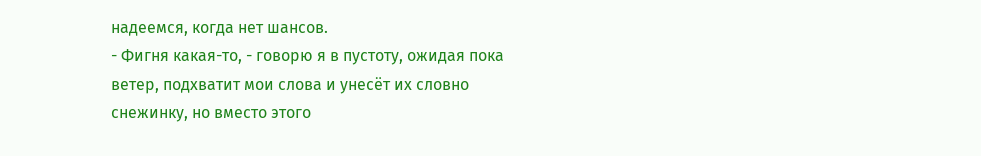надеемся, когда нет шансов.
- Фигня какая-то, - говорю я в пустоту, ожидая пока ветер, подхватит мои слова и унесёт их словно снежинку, но вместо этого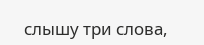слышу три слова,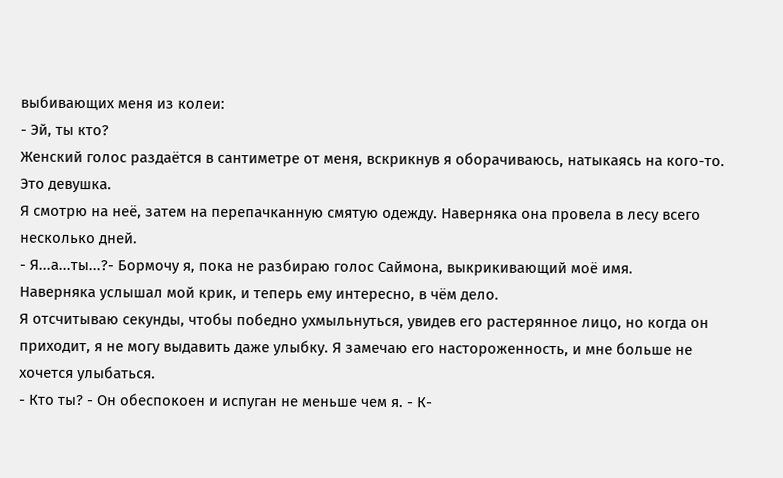выбивающих меня из колеи:
- Эй, ты кто?
Женский голос раздаётся в сантиметре от меня, вскрикнув я оборачиваюсь, натыкаясь на кого-то. Это девушка.
Я смотрю на неё, затем на перепачканную смятую одежду. Наверняка она провела в лесу всего несколько дней.
- Я...а...ты...?- Бормочу я, пока не разбираю голос Саймона, выкрикивающий моё имя.
Наверняка услышал мой крик, и теперь ему интересно, в чём дело.
Я отсчитываю секунды, чтобы победно ухмыльнуться, увидев его растерянное лицо, но когда он приходит, я не могу выдавить даже улыбку. Я замечаю его настороженность, и мне больше не хочется улыбаться.
- Кто ты? - Он обеспокоен и испуган не меньше чем я. - К-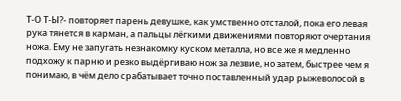Т-О Т-Ы?- повторяет парень девушке, как умственно отсталой, пока его левая рука тянется в карман, а пальцы лёгкими движениями повторяют очертания ножа. Ему не запугать незнакомку куском металла, но все же я медленно подхожу к парню и резко выдёргиваю нож за лезвие, но затем, быстрее чем я понимаю, в чём дело срабатывает точно поставленный удар рыжеволосой в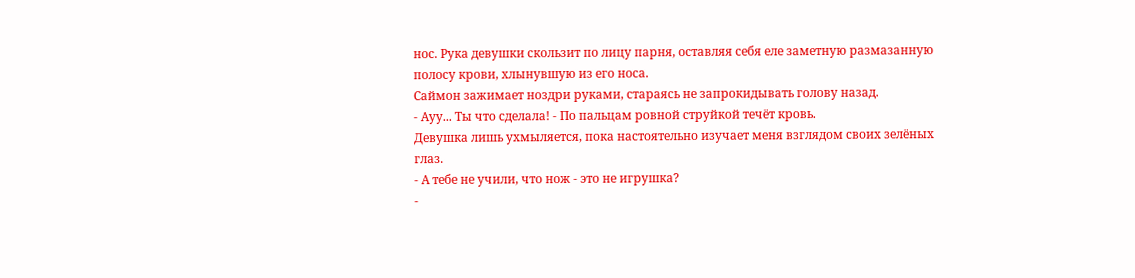нос. Рука девушки скользит по лицу парня, оставляя себя еле заметную размазанную полосу крови, хлынувшую из его носа.
Саймон зажимает ноздри руками, стараясь не запрокидывать голову назад.
- Ауу... Ты что сделала! - По пальцам ровной струйкой течёт кровь.
Девушка лишь ухмыляется, пока настоятельно изучает меня взглядом своих зелёных глаз.
- А тебе не учили, что нож - это не игрушка?
-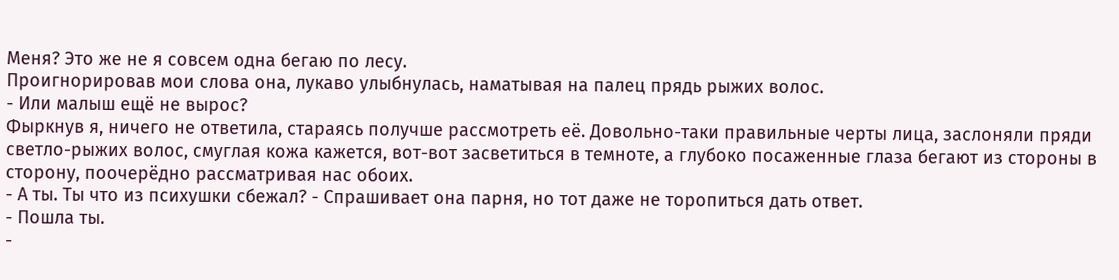Меня? Это же не я совсем одна бегаю по лесу.
Проигнорировав мои слова она, лукаво улыбнулась, наматывая на палец прядь рыжих волос.
- Или малыш ещё не вырос?
Фыркнув я, ничего не ответила, стараясь получше рассмотреть её. Довольно-таки правильные черты лица, заслоняли пряди светло-рыжих волос, смуглая кожа кажется, вот-вот засветиться в темноте, а глубоко посаженные глаза бегают из стороны в сторону, поочерёдно рассматривая нас обоих.
- А ты. Ты что из психушки сбежал? - Спрашивает она парня, но тот даже не торопиться дать ответ.
- Пошла ты.
-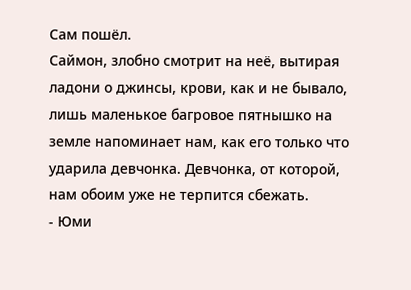Сам пошёл.
Саймон, злобно смотрит на неё, вытирая ладони о джинсы, крови, как и не бывало, лишь маленькое багровое пятнышко на земле напоминает нам, как его только что ударила девчонка. Девчонка, от которой, нам обоим уже не терпится сбежать.
- Юми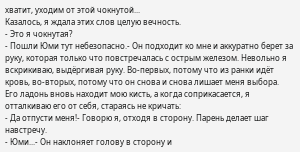хватит, уходим от этой чокнутой...
Казалось, я ждала этих слов целую вечность.
- Это я чокнутая?
- Пошли Юми тут небезопасно.- Он подходит ко мне и аккуратно берет за руку, которая только что повстречалась с острым железом. Невольно я вскрикиваю, выдёргивая руку. Во-первых, потому что из ранки идёт кровь, во-вторых, потому что он снова и снова лишает меня выбора.
Его ладонь вновь находит мою кисть, а когда соприкасается, я отталкиваю его от себя, стараясь не кричать:
- Да отпусти меня!- Говорю я, отходя в сторону. Парень делает шаг навстречу.
- Юми...- Он наклоняет голову в сторону и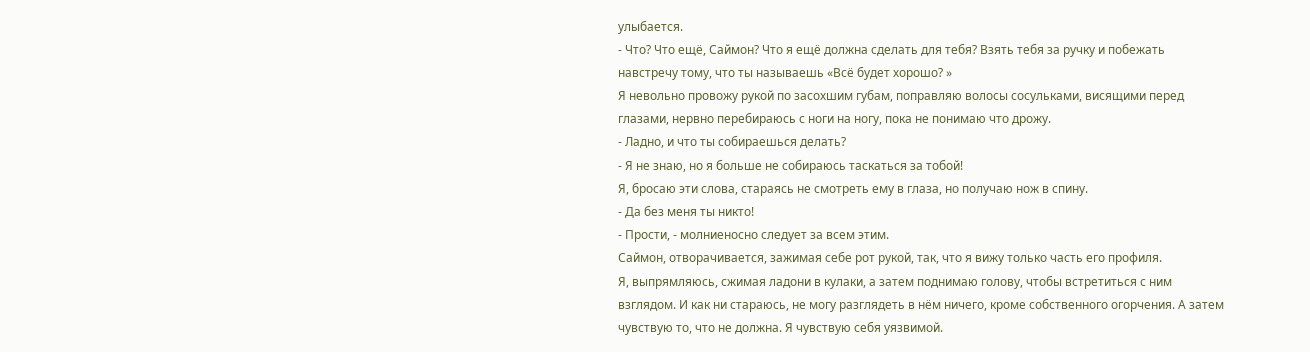улыбается.
- Что? Что ещё, Саймон? Что я ещё должна сделать для тебя? Взять тебя за ручку и побежать навстречу тому, что ты называешь «Всё будет хорошо? »
Я невольно провожу рукой по засохшим губам, поправляю волосы сосульками, висящими перед глазами, нервно перебираюсь с ноги на ногу, пока не понимаю что дрожу.
- Ладно, и что ты собираешься делать?
- Я не знаю, но я больше не собираюсь таскаться за тобой!
Я, бросаю эти слова, стараясь не смотреть ему в глаза, но получаю нож в спину.
- Да без меня ты никто!
- Прости, - молниеносно следует за всем этим.
Саймон, отворачивается, зажимая себе рот рукой, так, что я вижу только часть его профиля.
Я, выпрямляюсь, сжимая ладони в кулаки, а затем поднимаю голову, чтобы встретиться с ним взглядом. И как ни стараюсь, не могу разглядеть в нём ничего, кроме собственного огорчения. А затем чувствую то, что не должна. Я чувствую себя уязвимой.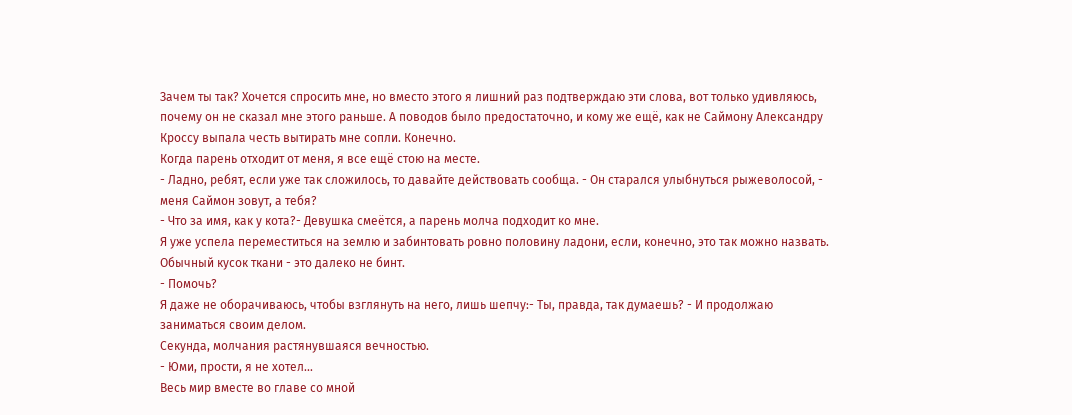Зачем ты так? Хочется спросить мне, но вместо этого я лишний раз подтверждаю эти слова, вот только удивляюсь, почему он не сказал мне этого раньше. А поводов было предостаточно, и кому же ещё, как не Саймону Александру Кроссу выпала честь вытирать мне сопли. Конечно.
Когда парень отходит от меня, я все ещё стою на месте.
- Ладно, ребят, если уже так сложилось, то давайте действовать сообща. - Он старался улыбнуться рыжеволосой, - меня Саймон зовут, а тебя?
- Что за имя, как у кота?- Девушка смеётся, а парень молча подходит ко мне.
Я уже успела переместиться на землю и забинтовать ровно половину ладони, если, конечно, это так можно назвать. Обычный кусок ткани - это далеко не бинт.
- Помочь?
Я даже не оборачиваюсь, чтобы взглянуть на него, лишь шепчу:- Ты, правда, так думаешь? - И продолжаю заниматься своим делом.
Секунда, молчания растянувшаяся вечностью.
- Юми, прости, я не хотел...
Весь мир вместе во главе со мной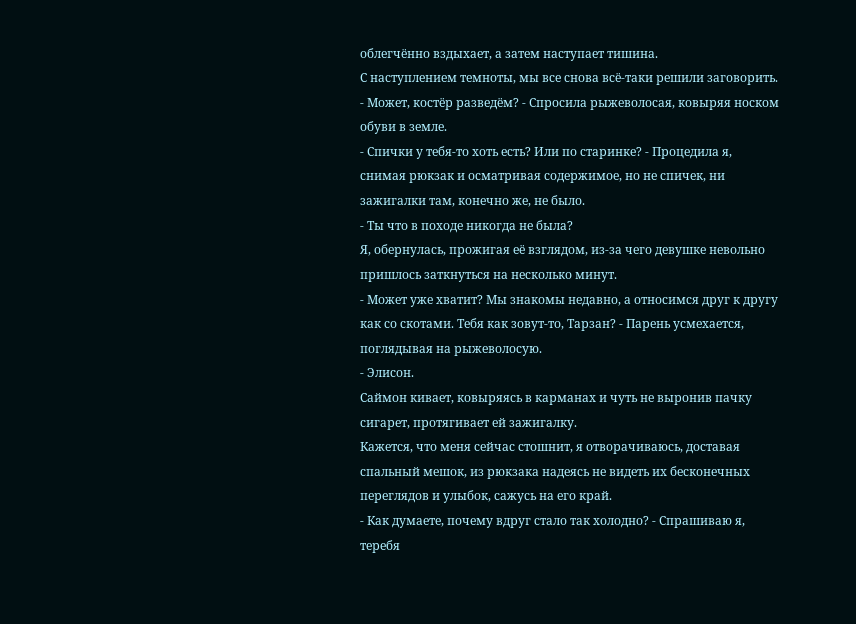облегчённо вздыхает, а затем наступает тишина.
С наступлением темноты, мы все снова всё-таки решили заговорить.
- Может, костёр разведём? - Спросила рыжеволосая, ковыряя носком обуви в земле.
- Спички у тебя-то хоть есть? Или по старинке? - Процедила я, снимая рюкзак и осматривая содержимое, но не спичек, ни зажигалки там, конечно же, не было.
- Ты что в походе никогда не была?
Я, обернулась, прожигая её взглядом, из-за чего девушке невольно пришлось заткнуться на несколько минут.
- Может уже хватит? Мы знакомы недавно, а относимся друг к другу как со скотами. Тебя как зовут-то, Тарзан? - Парень усмехается, поглядывая на рыжеволосую.
- Элисон.
Саймон кивает, ковыряясь в карманах и чуть не выронив пачку сигарет, протягивает ей зажигалку.
Кажется, что меня сейчас стошнит, я отворачиваюсь, доставая спальный мешок, из рюкзака надеясь не видеть их бесконечных переглядов и улыбок, сажусь на его край.
- Как думаете, почему вдруг стало так холодно? - Спрашиваю я, теребя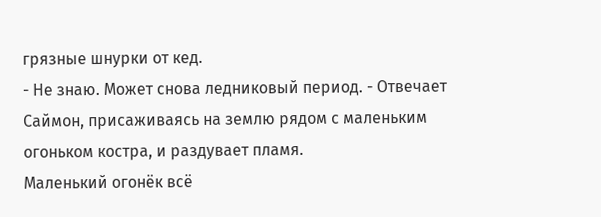грязные шнурки от кед.
- Не знаю. Может снова ледниковый период. - Отвечает Саймон, присаживаясь на землю рядом с маленьким огоньком костра, и раздувает пламя.
Маленький огонёк всё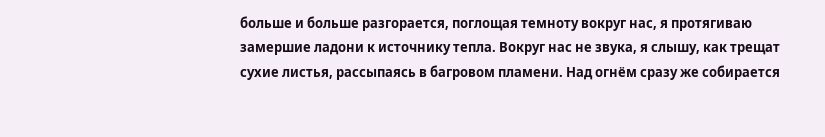больше и больше разгорается, поглощая темноту вокруг нас, я протягиваю замершие ладони к источнику тепла. Вокруг нас не звука, я слышу, как трещат сухие листья, рассыпаясь в багровом пламени. Над огнём сразу же собирается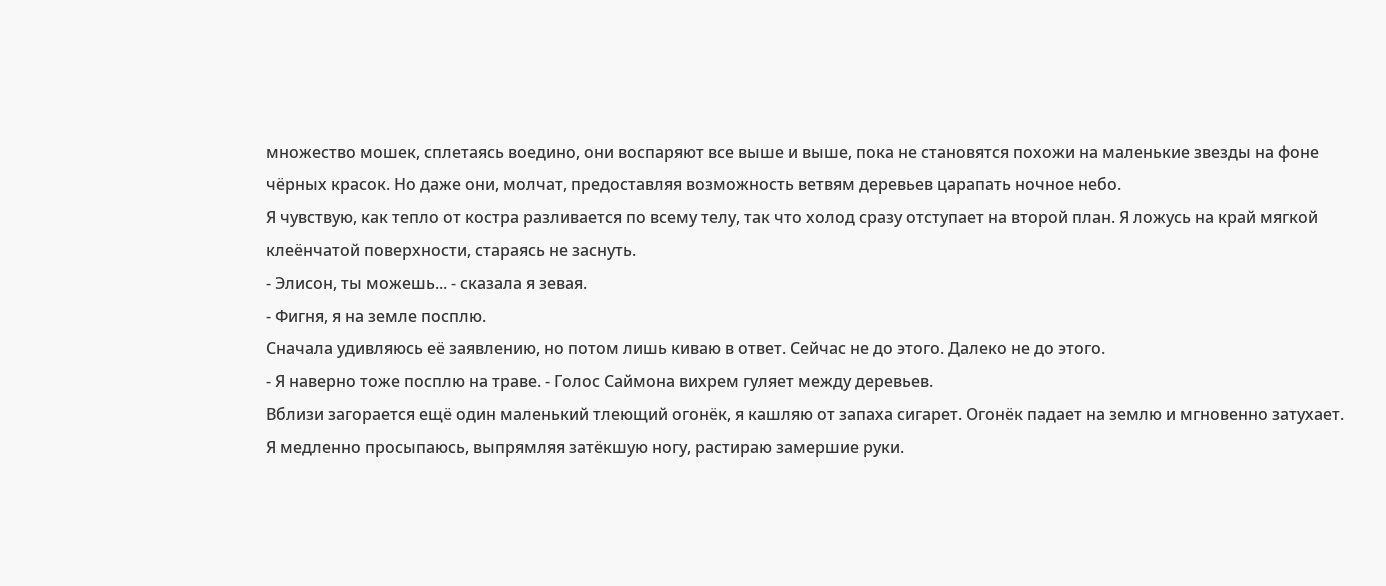множество мошек, сплетаясь воедино, они воспаряют все выше и выше, пока не становятся похожи на маленькие звезды на фоне чёрных красок. Но даже они, молчат, предоставляя возможность ветвям деревьев царапать ночное небо.
Я чувствую, как тепло от костра разливается по всему телу, так что холод сразу отступает на второй план. Я ложусь на край мягкой клеёнчатой поверхности, стараясь не заснуть.
- Элисон, ты можешь... - сказала я зевая.
- Фигня, я на земле посплю.
Сначала удивляюсь её заявлению, но потом лишь киваю в ответ. Сейчас не до этого. Далеко не до этого.
- Я наверно тоже посплю на траве. - Голос Саймона вихрем гуляет между деревьев.
Вблизи загорается ещё один маленький тлеющий огонёк, я кашляю от запаха сигарет. Огонёк падает на землю и мгновенно затухает.
Я медленно просыпаюсь, выпрямляя затёкшую ногу, растираю замершие руки.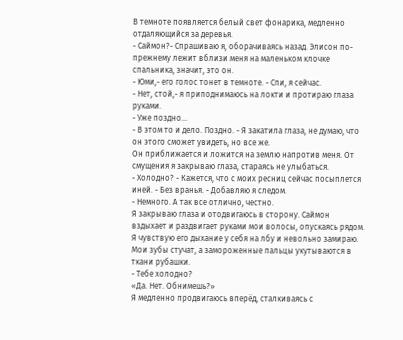В темноте появляется белый свет фонарика, медленно отдаляющийся за деревья.
- Саймон?- Спрашиваю я, оборачиваясь назад. Элисон по-прежнему лежит вблизи меня на маленьком клочке спальника, значит, это он.
- Юми,- его голос тонет в темноте. - Спи, я сейчас.
- Нет, стой,- я приподнимаюсь на локти и протираю глаза руками.
- Уже поздно...
- В этом то и дело. Поздно. - Я закатила глаза, не думаю, что он этого сможет увидеть, но все же.
Он приближается и ложится на землю напротив меня. От смущения я закрываю глаза, стараясь не улыбаться.
- Холодно? - Кажется, что с моих ресниц сейчас посыплется иней. - Без вранья. - Добавляю я следом.
- Немного. А так все отлично, честно.
Я закрываю глаза и отодвигаюсь в сторону. Саймон вздыхает и раздвигает руками мои волосы, опускаясь рядом. Я чувствую его дыхание у себя на лбу и невольно замираю. Мои зубы стучат, а замороженные пальцы укутываются в ткани рубашки.
- Тебе холодно?
«Да. Нет. Обнимешь?»
Я медленно продвигаюсь вперёд, сталкиваясь с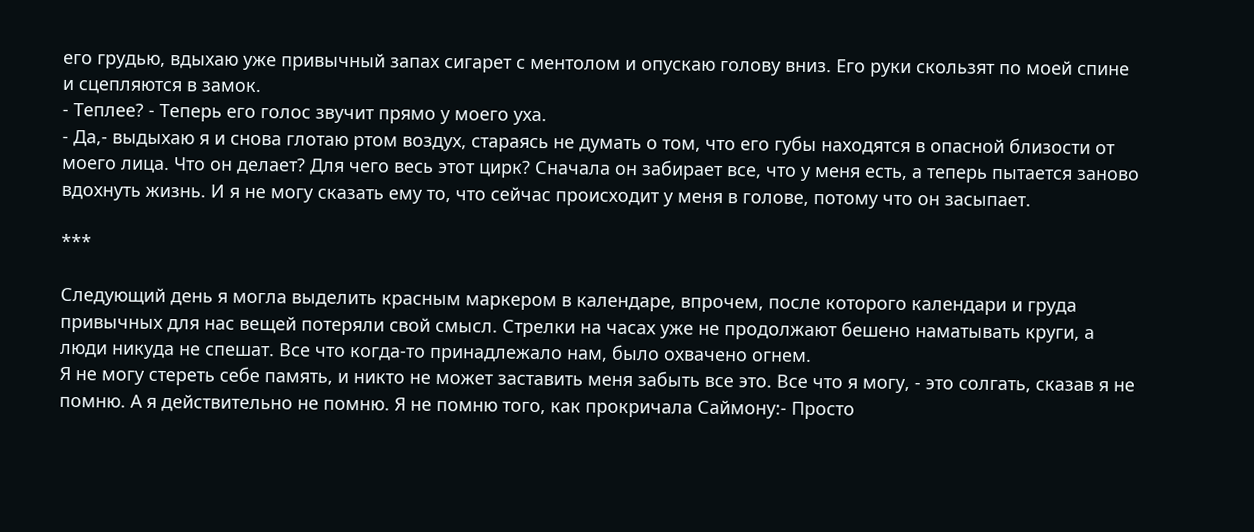его грудью, вдыхаю уже привычный запах сигарет с ментолом и опускаю голову вниз. Его руки скользят по моей спине и сцепляются в замок.
- Теплее? - Теперь его голос звучит прямо у моего уха.
- Да,- выдыхаю я и снова глотаю ртом воздух, стараясь не думать о том, что его губы находятся в опасной близости от моего лица. Что он делает? Для чего весь этот цирк? Сначала он забирает все, что у меня есть, а теперь пытается заново вдохнуть жизнь. И я не могу сказать ему то, что сейчас происходит у меня в голове, потому что он засыпает.

***

Следующий день я могла выделить красным маркером в календаре, впрочем, после которого календари и груда привычных для нас вещей потеряли свой смысл. Стрелки на часах уже не продолжают бешено наматывать круги, а люди никуда не спешат. Все что когда-то принадлежало нам, было охвачено огнем.
Я не могу стереть себе память, и никто не может заставить меня забыть все это. Все что я могу, - это солгать, сказав я не помню. А я действительно не помню. Я не помню того, как прокричала Саймону:- Просто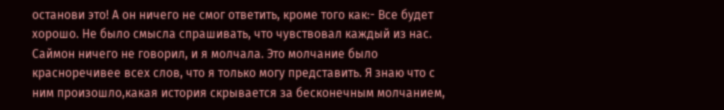останови это! А он ничего не смог ответить, кроме того как:- Все будет хорошо. Не было смысла спрашивать, что чувствовал каждый из нас. Саймон ничего не говорил, и я молчала. Это молчание было красноречивее всех слов, что я только могу представить. Я знаю что с ним произошло,какая история скрывается за бесконечным молчанием,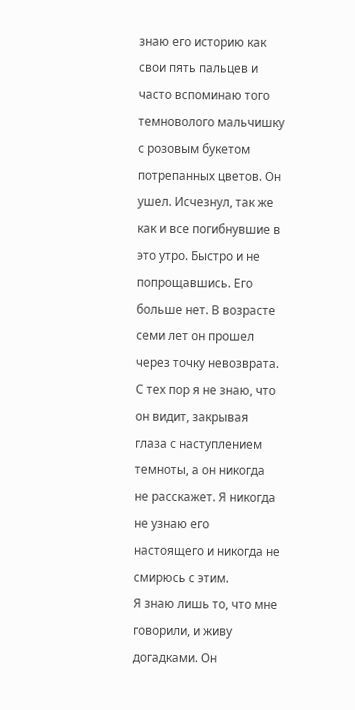знаю его историю как свои пять пальцев и часто вспоминаю того темноволого мальчишку с розовым букетом потрепанных цветов. Он ушел. Исчезнул, так же как и все погибнувшие в это утро. Быстро и не попрощавшись. Его больше нет. В возрасте семи лет он прошел через точку невозврата. С тех пор я не знаю, что он видит, закрывая глаза с наступлением темноты, а он никогда не расскажет. Я никогда не узнаю его настоящего и никогда не смирюсь с этим.
Я знаю лишь то, что мне говорили, и живу догадками. Он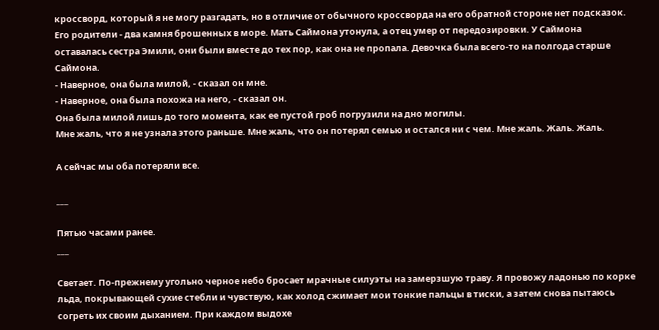кроссворд, который я не могу разгадать, но в отличие от обычного кроссворда на его обратной стороне нет подсказок.
Его родители - два камня брошенных в море. Мать Саймона утонула, а отец умер от передозировки. У Саймона оставалась сестра Эмили, они были вместе до тех пор, как она не пропала. Девочка была всего-то на полгода старше Саймона.
- Наверное, она была милой, - сказал он мне.
- Наверное, она была похожа на него, - сказал он.
Она была милой лишь до того момента, как ее пустой гроб погрузили на дно могилы.
Мне жаль, что я не узнала этого раньше. Мне жаль, что он потерял семью и остался ни с чем. Мне жаль. Жаль. Жаль.

А сейчас мы оба потеряли все.

___

Пятью часами ранее.
___

Светает. По-прежнему угольно черное небо бросает мрачные силуэты на замерзшую траву. Я провожу ладонью по корке льда, покрывающей сухие стебли и чувствую, как холод сжимает мои тонкие пальцы в тиски, а затем снова пытаюсь согреть их своим дыханием. При каждом выдохе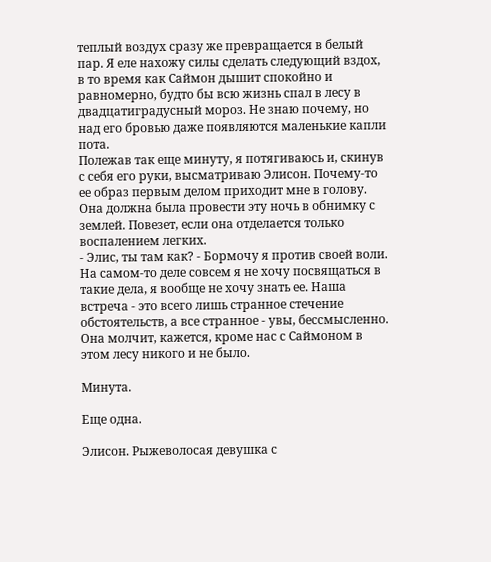теплый воздух сразу же превращается в белый пар. Я еле нахожу силы сделать следующий вздох, в то время как Саймон дышит спокойно и равномерно, будто бы всю жизнь спал в лесу в двадцатиградусный мороз. Не знаю почему, но над его бровью даже появляются маленькие капли пота.
Полежав так еще минуту, я потягиваюсь и, скинув с себя его руки, высматриваю Элисон. Почему-то ее образ первым делом приходит мне в голову. Она должна была провести эту ночь в обнимку с землей. Повезет, если она отделается только воспалением легких.
- Элис, ты там как? - Бормочу я против своей воли. На самом-то деле совсем я не хочу посвящаться в такие дела, я вообще не хочу знать ее. Наша встреча - это всего лишь странное стечение обстоятельств, а все странное - увы, бессмысленно.
Она молчит, кажется, кроме нас с Саймоном в этом лесу никого и не было.

Минута.

Еще одна.

Элисон. Рыжеволосая девушка с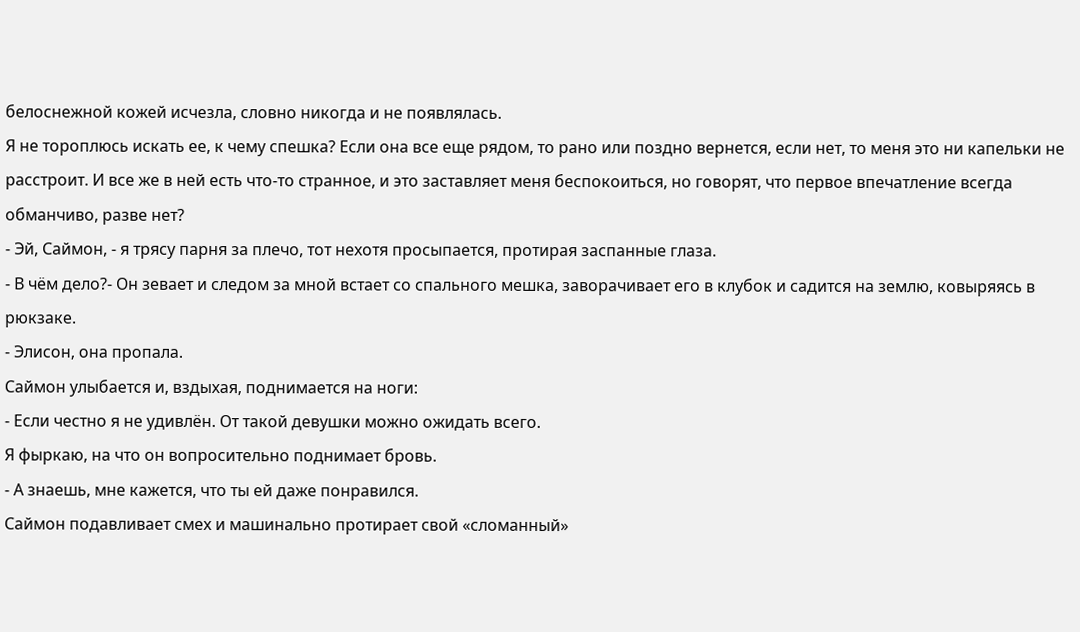белоснежной кожей исчезла, словно никогда и не появлялась.
Я не тороплюсь искать ее, к чему спешка? Если она все еще рядом, то рано или поздно вернется, если нет, то меня это ни капельки не расстроит. И все же в ней есть что-то странное, и это заставляет меня беспокоиться, но говорят, что первое впечатление всегда обманчиво, разве нет?
- Эй, Саймон, - я трясу парня за плечо, тот нехотя просыпается, протирая заспанные глаза.
- В чём дело?- Он зевает и следом за мной встает со спального мешка, заворачивает его в клубок и садится на землю, ковыряясь в рюкзаке.
- Элисон, она пропала.
Саймон улыбается и, вздыхая, поднимается на ноги:
- Если честно я не удивлён. От такой девушки можно ожидать всего.
Я фыркаю, на что он вопросительно поднимает бровь.
- А знаешь, мне кажется, что ты ей даже понравился.
Саймон подавливает смех и машинально протирает свой «сломанный»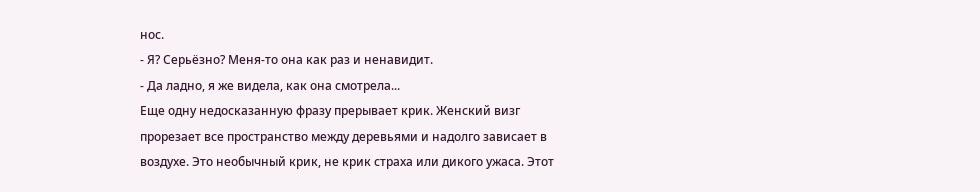нос.
- Я? Серьёзно? Меня-то она как раз и ненавидит.
- Да ладно, я же видела, как она смотрела...
Еще одну недосказанную фразу прерывает крик. Женский визг прорезает все пространство между деревьями и надолго зависает в воздухе. Это необычный крик, не крик страха или дикого ужаса. Этот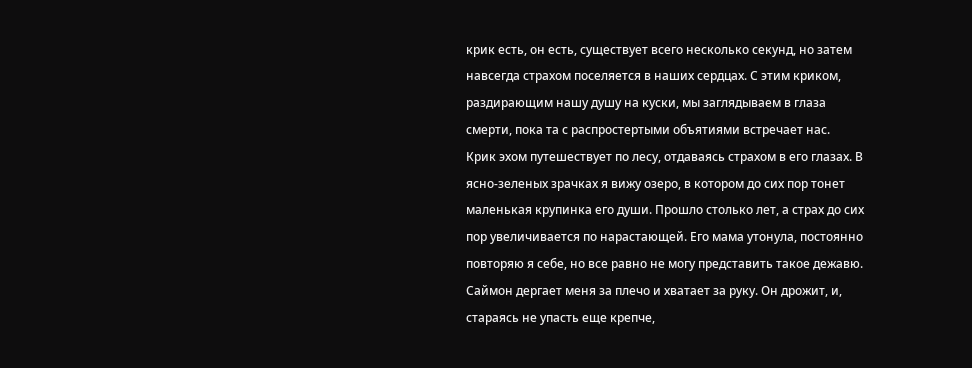крик есть, он есть, существует всего несколько секунд, но затем навсегда страхом поселяется в наших сердцах. С этим криком, раздирающим нашу душу на куски, мы заглядываем в глаза смерти, пока та с распростертыми объятиями встречает нас.
Крик эхом путешествует по лесу, отдаваясь страхом в его глазах. В ясно-зеленых зрачках я вижу озеро, в котором до сих пор тонет маленькая крупинка его души. Прошло столько лет, а страх до сих пор увеличивается по нарастающей. Его мама утонула, постоянно повторяю я себе, но все равно не могу представить такое дежавю.
Саймон дергает меня за плечо и хватает за руку. Он дрожит, и, стараясь не упасть еще крепче,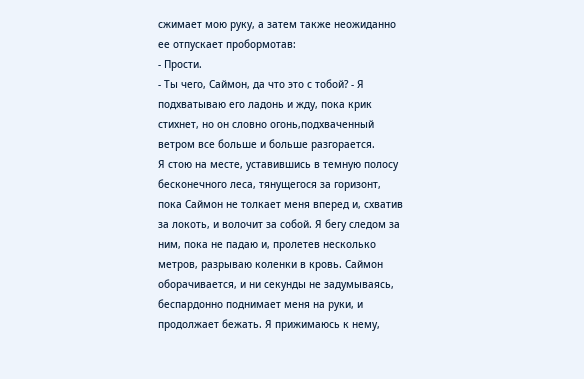сжимает мою руку, а затем также неожиданно ее отпускает пробормотав:
- Прости.
- Ты чего, Саймон, да что это с тобой? - Я подхватываю его ладонь и жду, пока крик стихнет, но он словно огонь,подхваченный ветром все больше и больше разгорается.
Я стою на месте, уставившись в темную полосу бесконечного леса, тянущегося за горизонт, пока Саймон не толкает меня вперед и, схватив за локоть, и волочит за собой. Я бегу следом за ним, пока не падаю и, пролетев несколько метров, разрываю коленки в кровь. Саймон оборачивается, и ни секунды не задумываясь, беспардонно поднимает меня на руки, и продолжает бежать. Я прижимаюсь к нему,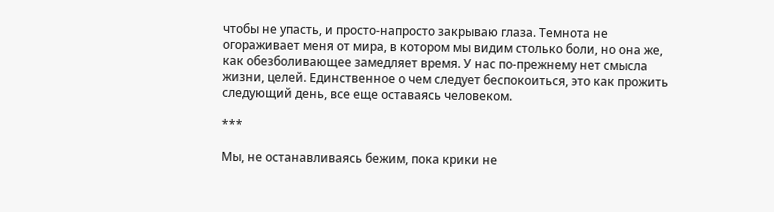чтобы не упасть, и просто-напросто закрываю глаза. Темнота не огораживает меня от мира, в котором мы видим столько боли, но она же, как обезболивающее замедляет время. У нас по-прежнему нет смысла жизни, целей. Единственное о чем следует беспокоиться, это как прожить следующий день, все еще оставаясь человеком.

***

Мы, не останавливаясь бежим, пока крики не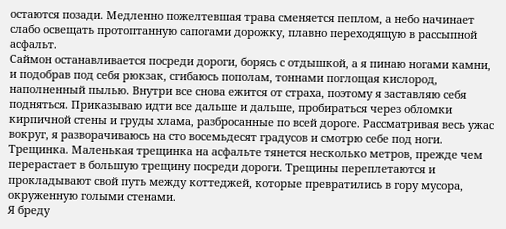остаются позади. Медленно пожелтевшая трава сменяется пеплом, а небо начинает слабо освещать протоптанную сапогами дорожку, плавно переходящую в рассыпной асфальт.
Саймон останавливается посреди дороги, борясь с отдышкой, а я пинаю ногами камни, и подобрав под себя рюкзак, сгибаюсь пополам, тоннами поглощая кислород, наполненный пылью. Внутри все снова ежится от страха, поэтому я заставляю себя подняться. Приказываю идти все дальше и дальше, пробираться через обломки кирпичной стены и груды хлама, разбросанные по всей дороге. Рассматривая весь ужас вокруг, я разворачиваюсь на сто восемьдесят градусов и смотрю себе под ноги. Трещинка. Маленькая трещинка на асфальте тянется несколько метров, прежде чем перерастает в большую трещину посреди дороги. Трещины переплетаются и прокладывают свой путь между коттеджей, которые превратились в гору мусора, окруженную голыми стенами.
Я бреду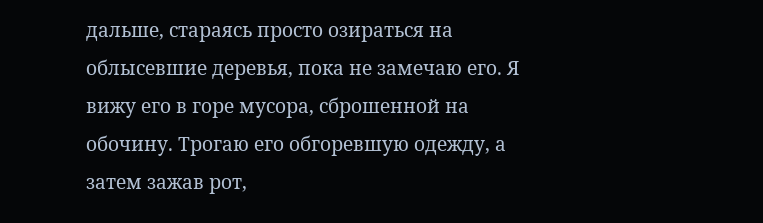дальше, стараясь просто озираться на облысевшие деревья, пока не замечаю его. Я вижу его в горе мусора, сброшенной на обочину. Трогаю его обгоревшую одежду, а затем зажав рот,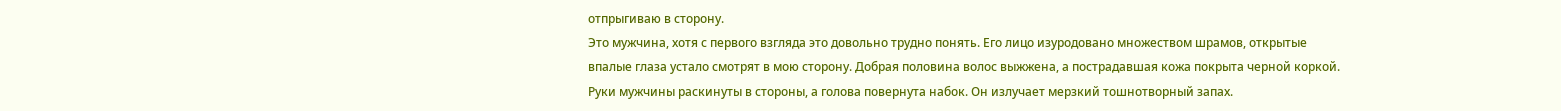отпрыгиваю в сторону.
Это мужчина, хотя с первого взгляда это довольно трудно понять. Его лицо изуродовано множеством шрамов, открытые впалые глаза устало смотрят в мою сторону. Добрая половина волос выжжена, а пострадавшая кожа покрыта черной коркой. Руки мужчины раскинуты в стороны, а голова повернута набок. Он излучает мерзкий тошнотворный запах.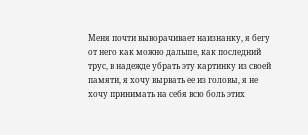Меня почти выворачивает наизнанку, я бегу от него как можно дальше, как последний трус, в надежде убрать эту картинку из своей памяти, я хочу вырвать ее из головы, я не хочу принимать на себя всю боль этих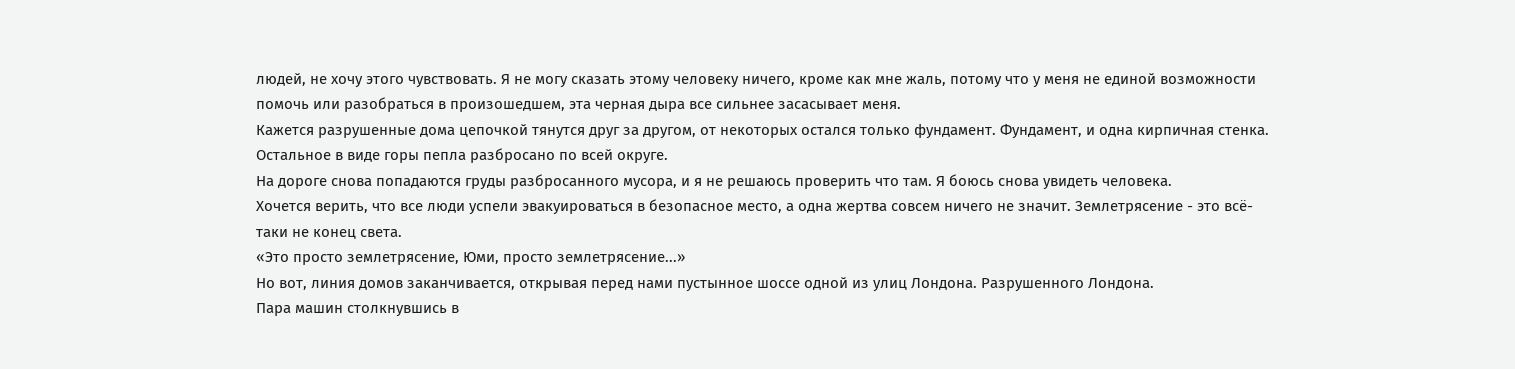людей, не хочу этого чувствовать. Я не могу сказать этому человеку ничего, кроме как мне жаль, потому что у меня не единой возможности помочь или разобраться в произошедшем, эта черная дыра все сильнее засасывает меня.
Кажется разрушенные дома цепочкой тянутся друг за другом, от некоторых остался только фундамент. Фундамент, и одна кирпичная стенка. Остальное в виде горы пепла разбросано по всей округе.
На дороге снова попадаются груды разбросанного мусора, и я не решаюсь проверить что там. Я боюсь снова увидеть человека.
Хочется верить, что все люди успели эвакуироваться в безопасное место, а одна жертва совсем ничего не значит. Землетрясение - это всё-таки не конец света.
«Это просто землетрясение, Юми, просто землетрясение...»
Но вот, линия домов заканчивается, открывая перед нами пустынное шоссе одной из улиц Лондона. Разрушенного Лондона.
Пара машин столкнувшись в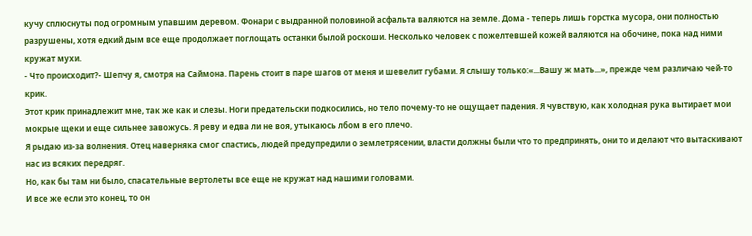кучу сплюснуты под огромным упавшим деревом. Фонари с выдранной половиной асфальта валяются на земле. Дома - теперь лишь горстка мусора, они полностью разрушены, хотя едкий дым все еще продолжает поглощать останки былой роскоши. Несколько человек с пожелтевшей кожей валяются на обочине, пока над ними кружат мухи.
- Что происходит?- Шепчу я, смотря на Саймона. Парень стоит в паре шагов от меня и шевелит губами. Я слышу только:«...Вашу ж мать...», прежде чем различаю чей-то крик.
Этот крик принадлежит мне, так же как и слезы. Ноги предательски подкосились, но тело почему-то не ощущает падения. Я чувствую, как холодная рука вытирает мои мокрые щеки и еще сильнее завожусь. Я реву и едва ли не воя, утыкаюсь лбом в его плечо.
Я рыдаю из-за волнения. Отец наверняка смог спастись, людей предупредили о землетрясении, власти должны были что то предпринять, они то и делают что вытаскивают нас из всяких передряг.
Но, как бы там ни было, спасательные вертолеты все еще не кружат над нашими головами.
И все же если это конец, то он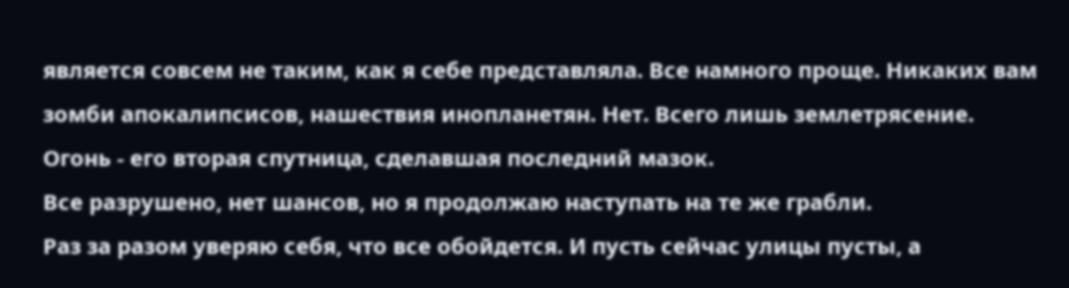является совсем не таким, как я себе представляла. Все намного проще. Никаких вам зомби апокалипсисов, нашествия инопланетян. Нет. Всего лишь землетрясение. Огонь - его вторая спутница, сделавшая последний мазок.
Все разрушено, нет шансов, но я продолжаю наступать на те же грабли.
Раз за разом уверяю себя, что все обойдется. И пусть сейчас улицы пусты, а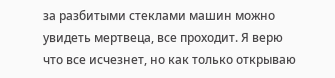за разбитыми стеклами машин можно увидеть мертвеца, все проходит. Я верю что все исчезнет, но как только открываю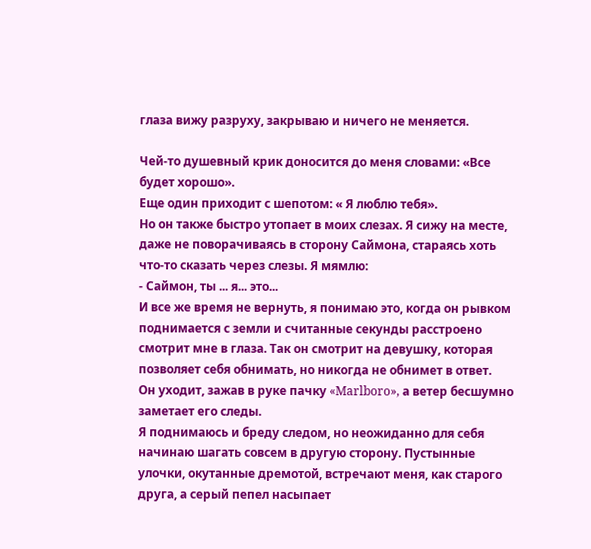глаза вижу разруху, закрываю и ничего не меняется.

Чей-то душевный крик доносится до меня словами: «Все будет хорошо».
Еще один приходит с шепотом: « Я люблю тебя».
Но он также быстро утопает в моих слезах. Я сижу на месте, даже не поворачиваясь в сторону Саймона, стараясь хоть что-то сказать через слезы. Я мямлю:
- Саймон, ты ... я... это...
И все же время не вернуть, я понимаю это, когда он рывком поднимается с земли и считанные секунды расстроено смотрит мне в глаза. Так он смотрит на девушку, которая позволяет себя обнимать, но никогда не обнимет в ответ.
Он уходит, зажав в руке пачку «Marlboro», а ветер бесшумно заметает его следы.
Я поднимаюсь и бреду следом, но неожиданно для себя начинаю шагать совсем в другую сторону. Пустынные улочки, окутанные дремотой, встречают меня, как старого друга, а серый пепел насыпает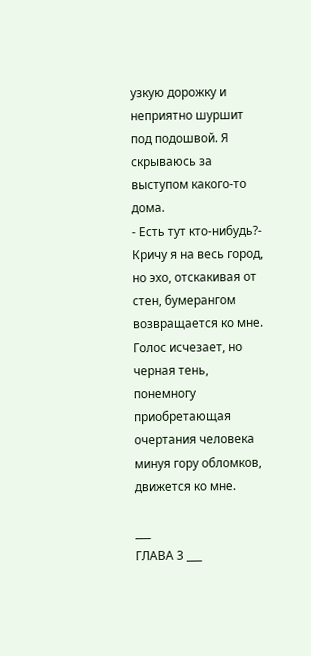узкую дорожку и неприятно шуршит под подошвой. Я скрываюсь за выступом какого-то дома.
- Есть тут кто-нибудь?- Кричу я на весь город, но эхо, отскакивая от стен, бумерангом возвращается ко мне. Голос исчезает, но черная тень, понемногу приобретающая очертания человека минуя гору обломков, движется ко мне.

___
ГЛАВА 3 ___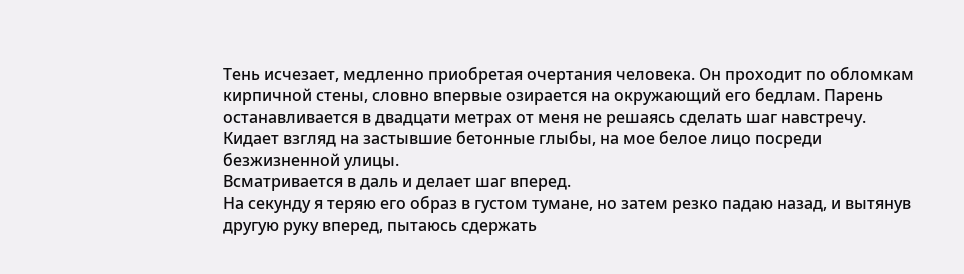Тень исчезает, медленно приобретая очертания человека. Он проходит по обломкам кирпичной стены, словно впервые озирается на окружающий его бедлам. Парень останавливается в двадцати метрах от меня не решаясь сделать шаг навстречу.
Кидает взгляд на застывшие бетонные глыбы, на мое белое лицо посреди безжизненной улицы.
Всматривается в даль и делает шаг вперед.
На секунду я теряю его образ в густом тумане, но затем резко падаю назад, и вытянув другую руку вперед, пытаюсь сдержать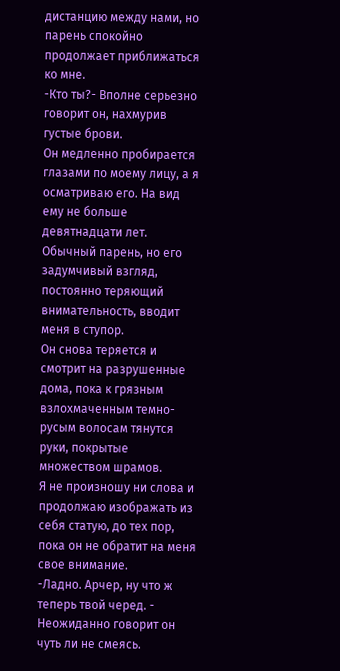дистанцию между нами, но парень спокойно продолжает приближаться ко мне.
-Кто ты?- Вполне серьезно говорит он, нахмурив густые брови.
Он медленно пробирается глазами по моему лицу, а я осматриваю его. На вид ему не больше девятнадцати лет. Обычный парень, но его задумчивый взгляд, постоянно теряющий внимательность, вводит меня в ступор.
Он снова теряется и смотрит на разрушенные дома, пока к грязным взлохмаченным темно-русым волосам тянутся руки, покрытые множеством шрамов.
Я не произношу ни слова и продолжаю изображать из себя статую, до тех пор, пока он не обратит на меня свое внимание.
-Ладно. Арчер, ну что ж теперь твой черед. - Неожиданно говорит он чуть ли не смеясь.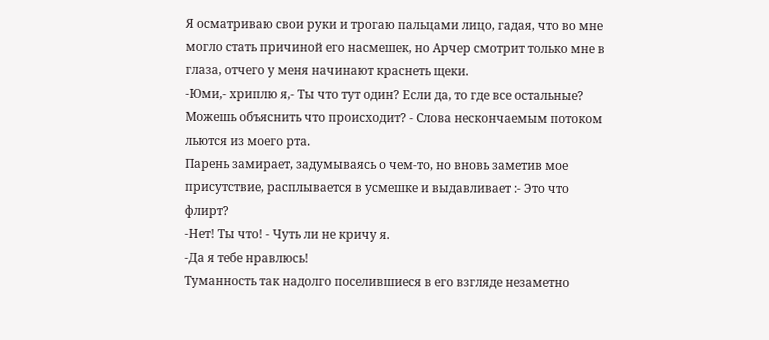Я осматриваю свои руки и трогаю пальцами лицо, гадая, что во мне могло стать причиной его насмешек, но Арчер смотрит только мне в глаза, отчего у меня начинают краснеть щеки.
-Юми,- хриплю я,- Ты что тут один? Если да, то где все остальные? Можешь объяснить что происходит? - Слова нескончаемым потоком льются из моего рта.
Парень замирает, задумываясь о чем-то, но вновь заметив мое присутствие, расплывается в усмешке и выдавливает :- Это что флирт?
-Нет! Ты что! - Чуть ли не кричу я.
-Да я тебе нравлюсь!
Туманность так надолго поселившиеся в его взгляде незаметно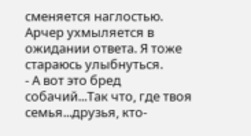сменяется наглостью. Арчер ухмыляется в ожидании ответа. Я тоже стараюсь улыбнуться.
- А вот это бред собачий...Так что, где твоя семья...друзья, кто-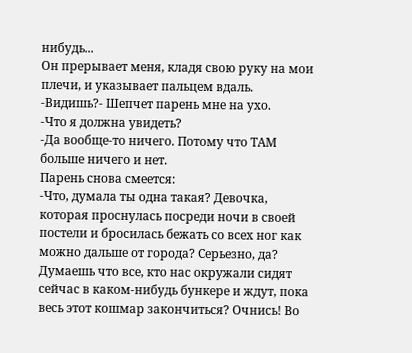нибудь...
Он прерывает меня, кладя свою руку на мои плечи, и указывает пальцем вдаль.
-Видишь?- Шепчет парень мне на ухо.
-Что я должна увидеть?
-Да вообще-то ничего. Потому что ТАМ больше ничего и нет.
Парень снова смеется:
-Что, думала ты одна такая? Девочка, которая проснулась посреди ночи в своей постели и бросилась бежать со всех ног как можно дальше от города? Серьезно, да? Думаешь что все, кто нас окружали сидят сейчас в каком-нибудь бункере и ждут, пока весь этот кошмар закончиться? Очнись! Во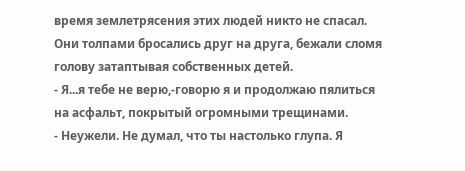время землетрясения этих людей никто не спасал. Они толпами бросались друг на друга, бежали сломя голову затаптывая собственных детей.
- Я...я тебе не верю,-говорю я и продолжаю пялиться на асфальт, покрытый огромными трещинами.
- Неужели. Не думал, что ты настолько глупа. Я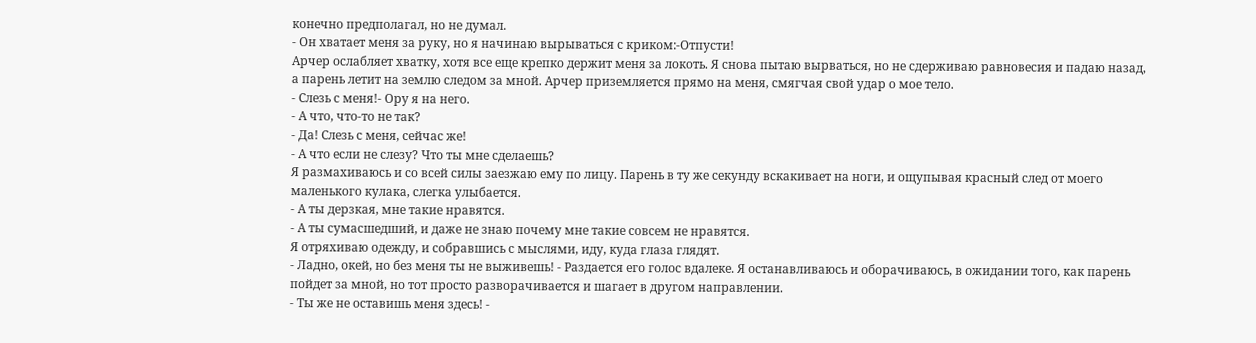конечно предполагал, но не думал.
- Он хватает меня за руку, но я начинаю вырываться с криком:-Отпусти!
Арчер ослабляет хватку, хотя все еще крепко держит меня за локоть. Я снова пытаю вырваться, но не сдерживаю равновесия и падаю назад, а парень летит на землю следом за мной. Арчер приземляется прямо на меня, смягчая свой удар о мое тело.
- Слезь с меня!- Ору я на него.
- А что, что-то не так?
- Да! Слезь с меня, сейчас же!
- А что если не слезу? Что ты мне сделаешь?
Я размахиваюсь и со всей силы заезжаю ему по лицу. Парень в ту же секунду вскакивает на ноги, и ощупывая красный след от моего маленького кулака, слегка улыбается.
- А ты дерзкая, мне такие нравятся.
- А ты сумасшедший, и даже не знаю почему мне такие совсем не нравятся.
Я отряхиваю одежду, и собравшись с мыслями, иду, куда глаза глядят.
- Ладно, окей, но без меня ты не выживешь! - Раздается его голос вдалеке. Я останавливаюсь и оборачиваюсь, в ожидании того, как парень пойдет за мной, но тот просто разворачивается и шагает в другом направлении.
- Ты же не оставишь меня здесь! -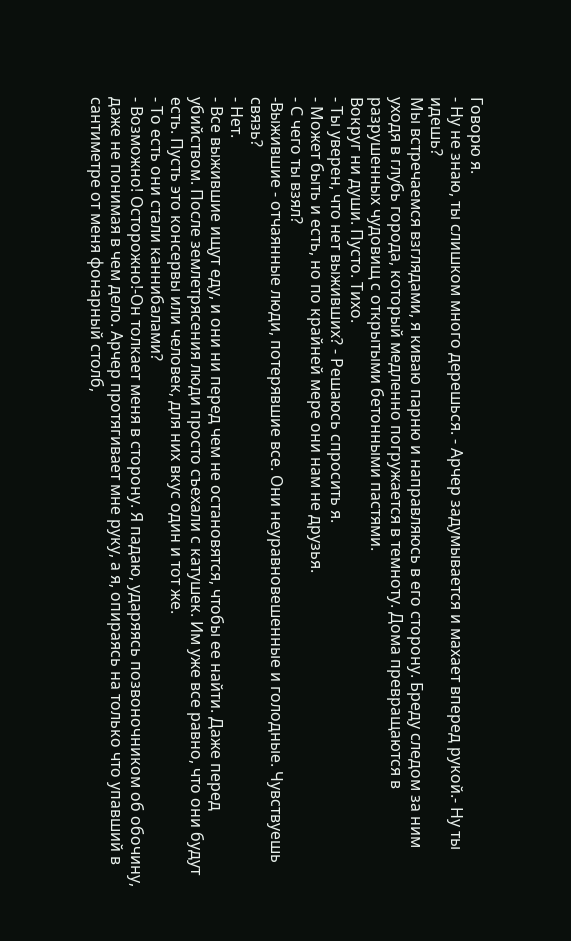Говорю я.
- Ну не знаю, ты слишком много дерешься. - Арчер задумывается и махает вперед рукой.- Ну ты идешь?
Мы встречаемся взглядами, я киваю парню и направляюсь в его сторону. Бреду следом за ним уходя в глубь города, который медленно погружается в темноту. Дома превращаются в разрушенных чудовищ с открытыми бетонными пастями.
Вокруг ни души. Пусто. Тихо.
- Ты уверен, что нет выживших? - Решаюсь спросить я.
- Может быть и есть, но по крайней мере они нам не друзья.
- С чего ты взял?
-Выжившие - отчаянные люди, потерявшие все. Они неуравновешенные и голодные. Чувствуешь связь?
- Нет.
- Все выжившие ищут еду, и они ни перед чем не остановятся, чтобы ее найти. Даже перед убийством. После землетрясения люди просто съехали с катушек. Им уже все равно, что они будут есть. Пусть это консервы или человек, для них вкус один и тот же.
- То есть они стали каннибалами?
- Возможно! Осторожно!-Он толкает меня в сторону. Я падаю, ударяясь позвоночником об обочину, даже не понимая в чем дело. Арчер протягивает мне руку, а я, опираясь на только что упавший в сантиметре от меня фонарный столб,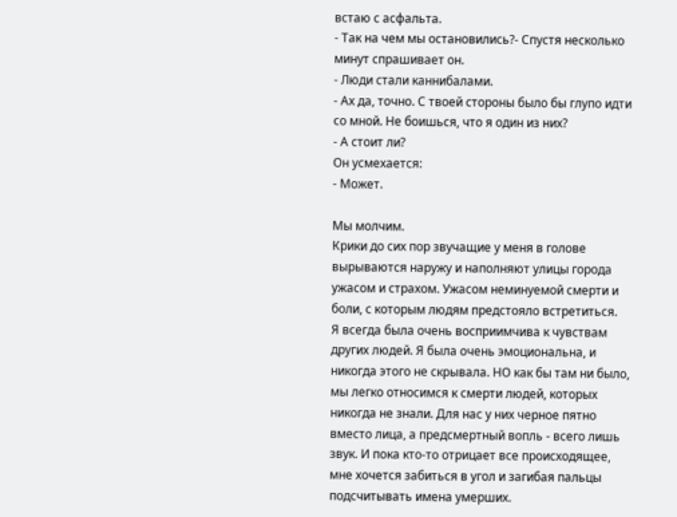встаю с асфальта.
- Так на чем мы остановились?- Спустя несколько минут спрашивает он.
- Люди стали каннибалами.
- Ах да, точно. С твоей стороны было бы глупо идти со мной. Не боишься, что я один из них?
- А стоит ли?
Он усмехается:
- Может.

Мы молчим.
Крики до сих пор звучащие у меня в голове вырываются наружу и наполняют улицы города ужасом и страхом. Ужасом неминуемой смерти и боли, с которым людям предстояло встретиться.
Я всегда была очень восприимчива к чувствам других людей. Я была очень эмоциональна, и никогда этого не скрывала. НО как бы там ни было, мы легко относимся к смерти людей, которых никогда не знали. Для нас у них черное пятно вместо лица, а предсмертный вопль - всего лишь звук. И пока кто-то отрицает все происходящее, мне хочется забиться в угол и загибая пальцы подсчитывать имена умерших.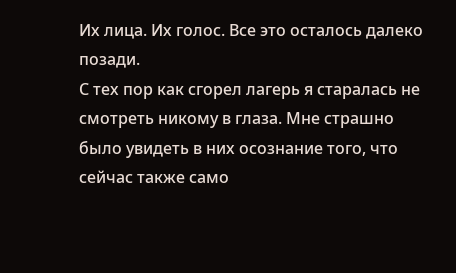Их лица. Их голос. Все это осталось далеко позади.
С тех пор как сгорел лагерь я старалась не смотреть никому в глаза. Мне страшно было увидеть в них осознание того, что сейчас также само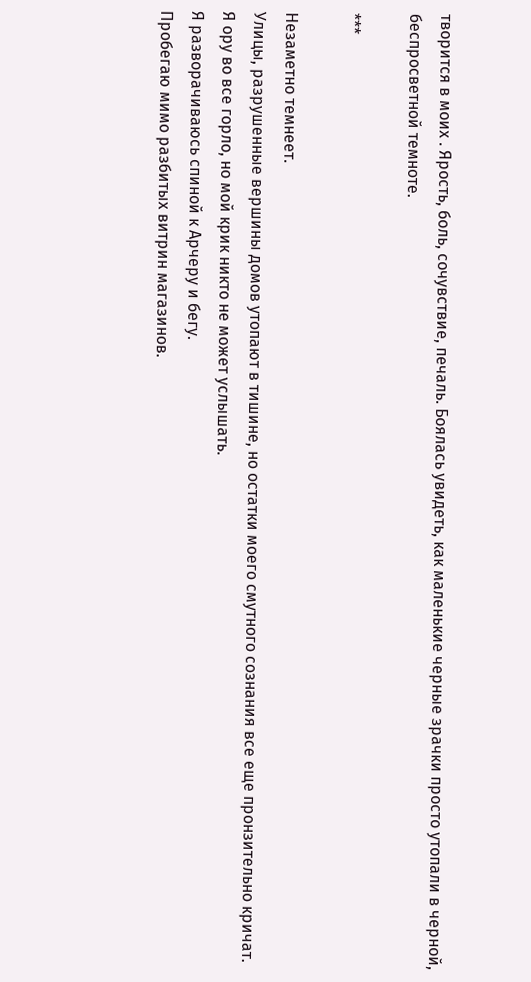творится в моих . Ярость, боль, сочувствие, печаль. Боялась увидеть, как маленькие черные зрачки просто утопали в черной, беспросветной темноте.

***

Незаметно темнеет.
Улицы, разрушенные вершины домов утопают в тишине, но остатки моего смутного сознания все еще пронзительно кричат. Я ору во все горло, но мой крик никто не может услышать.
Я разворачиваюсь спиной к Арчеру и бегу.
Пробегаю мимо разбитых витрин магазинов.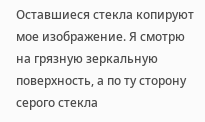Оставшиеся стекла копируют мое изображение. Я смотрю на грязную зеркальную поверхность, а по ту сторону серого стекла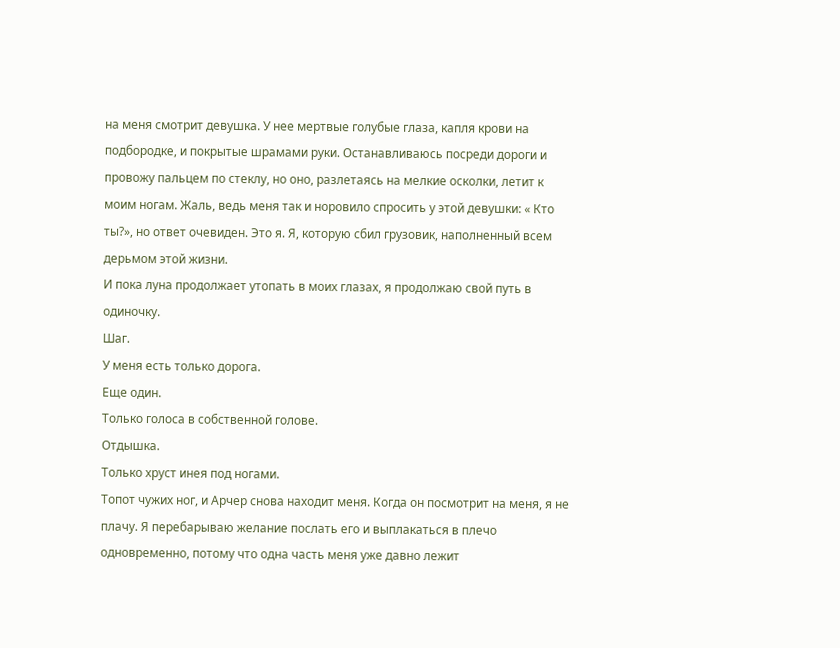на меня смотрит девушка. У нее мертвые голубые глаза, капля крови на подбородке, и покрытые шрамами руки. Останавливаюсь посреди дороги и провожу пальцем по стеклу, но оно, разлетаясь на мелкие осколки, летит к моим ногам. Жаль, ведь меня так и норовило спросить у этой девушки: « Кто ты?», но ответ очевиден. Это я. Я, которую сбил грузовик, наполненный всем дерьмом этой жизни.
И пока луна продолжает утопать в моих глазах, я продолжаю свой путь в одиночку.
Шаг.
У меня есть только дорога.
Еще один.
Только голоса в собственной голове.
Отдышка.
Только хруст инея под ногами.
Топот чужих ног, и Арчер снова находит меня. Когда он посмотрит на меня, я не плачу. Я перебарываю желание послать его и выплакаться в плечо одновременно, потому что одна часть меня уже давно лежит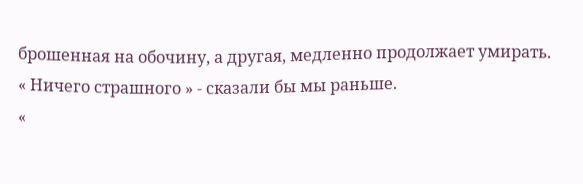брошенная на обочину, а другая, медленно продолжает умирать.
« Ничего страшного » - сказали бы мы раньше.
«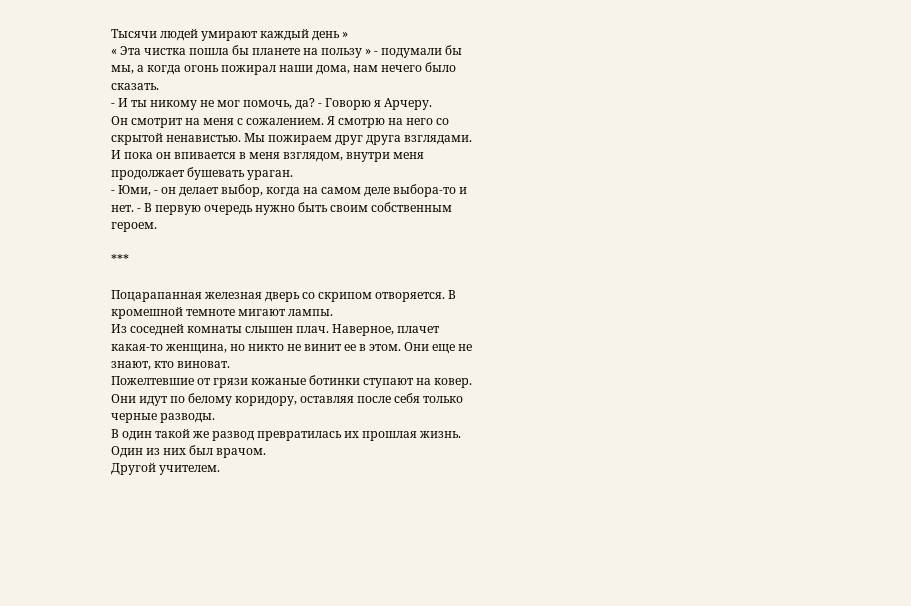Тысячи людей умирают каждый день »
« Эта чистка пошла бы планете на пользу » - подумали бы мы, а когда огонь пожирал наши дома, нам нечего было сказать.
- И ты никому не мог помочь, да? - Говорю я Арчеру.
Он смотрит на меня с сожалением. Я смотрю на него со скрытой ненавистью. Мы пожираем друг друга взглядами.
И пока он впивается в меня взглядом, внутри меня продолжает бушевать ураган.
- Юми, - он делает выбор, когда на самом деле выбора-то и нет. - В первую очередь нужно быть своим собственным героем.

***

Поцарапанная железная дверь со скрипом отворяется. В кромешной темноте мигают лампы.
Из соседней комнаты слышен плач. Наверное, плачет какая-то женщина, но никто не винит ее в этом. Они еще не знают, кто виноват.
Пожелтевшие от грязи кожаные ботинки ступают на ковер. Они идут по белому коридору, оставляя после себя только черные разводы.
В один такой же развод превратилась их прошлая жизнь.
Один из них был врачом.
Другой учителем.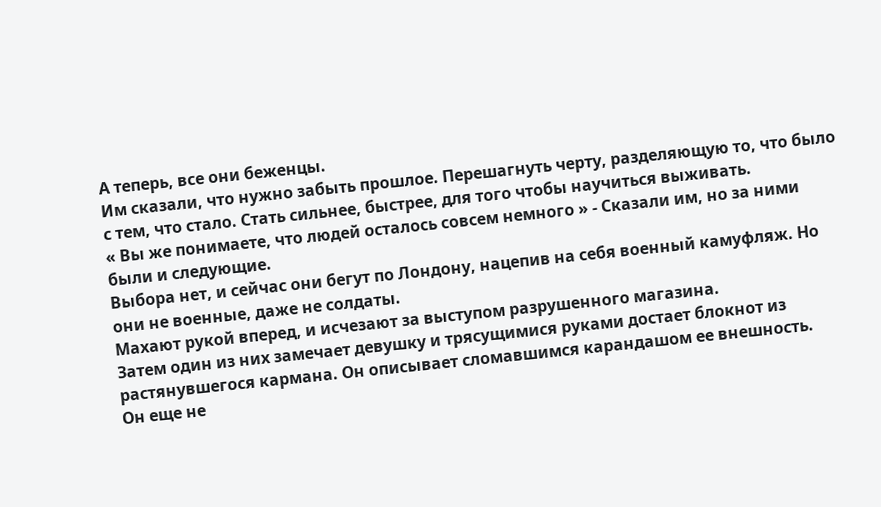А теперь, все они беженцы.
Им сказали, что нужно забыть прошлое. Перешагнуть черту, разделяющую то, что было с тем, что стало. Стать сильнее, быстрее, для того чтобы научиться выживать.
« Вы же понимаете, что людей осталось совсем немного » - Сказали им, но за ними были и следующие.
Выбора нет, и сейчас они бегут по Лондону, нацепив на себя военный камуфляж. Но они не военные, даже не солдаты.
Махают рукой вперед, и исчезают за выступом разрушенного магазина.
Затем один из них замечает девушку и трясущимися руками достает блокнот из растянувшегося кармана. Он описывает сломавшимся карандашом ее внешность.
Он еще не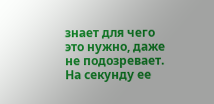знает для чего это нужно, даже не подозревает. На секунду ее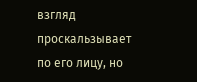взгляд проскальзывает по его лицу, но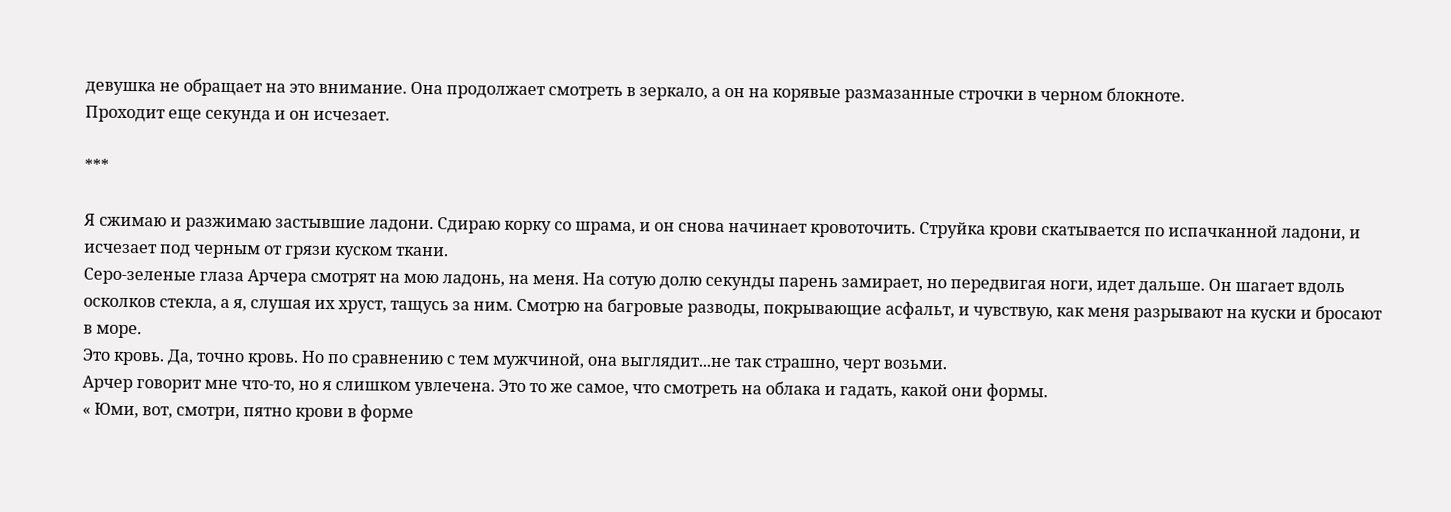девушка не обращает на это внимание. Она продолжает смотреть в зеркало, а он на корявые размазанные строчки в черном блокноте.
Проходит еще секунда и он исчезает.

***

Я сжимаю и разжимаю застывшие ладони. Сдираю корку со шрама, и он снова начинает кровоточить. Струйка крови скатывается по испачканной ладони, и исчезает под черным от грязи куском ткани.
Серо-зеленые глаза Арчера смотрят на мою ладонь, на меня. На сотую долю секунды парень замирает, но передвигая ноги, идет дальше. Он шагает вдоль осколков стекла, а я, слушая их хруст, тащусь за ним. Смотрю на багровые разводы, покрывающие асфальт, и чувствую, как меня разрывают на куски и бросают в море.
Это кровь. Да, точно кровь. Но по сравнению с тем мужчиной, она выглядит...не так страшно, черт возьми.
Арчер говорит мне что-то, но я слишком увлечена. Это то же самое, что смотреть на облака и гадать, какой они формы.
« Юми, вот, смотри, пятно крови в форме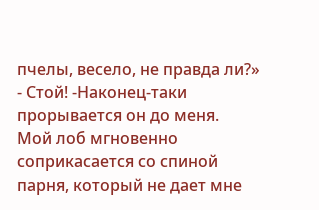пчелы, весело, не правда ли?»
- Стой! -Наконец-таки прорывается он до меня.
Мой лоб мгновенно соприкасается со спиной парня, который не дает мне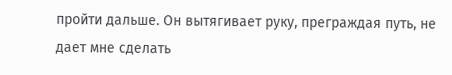пройти дальше. Он вытягивает руку, преграждая путь, не дает мне сделать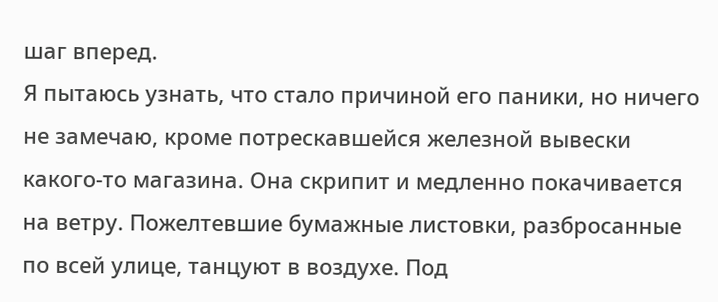шаг вперед.
Я пытаюсь узнать, что стало причиной его паники, но ничего не замечаю, кроме потрескавшейся железной вывески какого-то магазина. Она скрипит и медленно покачивается на ветру. Пожелтевшие бумажные листовки, разбросанные по всей улице, танцуют в воздухе. Под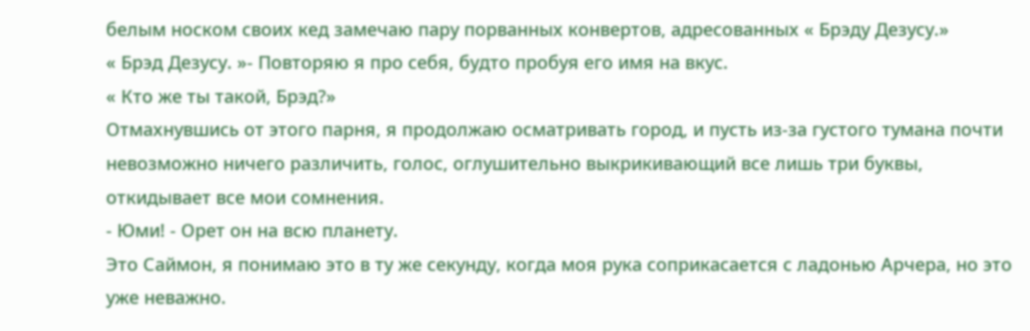белым носком своих кед замечаю пару порванных конвертов, адресованных « Брэду Дезусу.»
« Брэд Дезусу. »- Повторяю я про себя, будто пробуя его имя на вкус.
« Кто же ты такой, Брэд?»
Отмахнувшись от этого парня, я продолжаю осматривать город, и пусть из-за густого тумана почти невозможно ничего различить, голос, оглушительно выкрикивающий все лишь три буквы, откидывает все мои сомнения.
- Юми! - Орет он на всю планету.
Это Саймон, я понимаю это в ту же секунду, когда моя рука соприкасается с ладонью Арчера, но это уже неважно.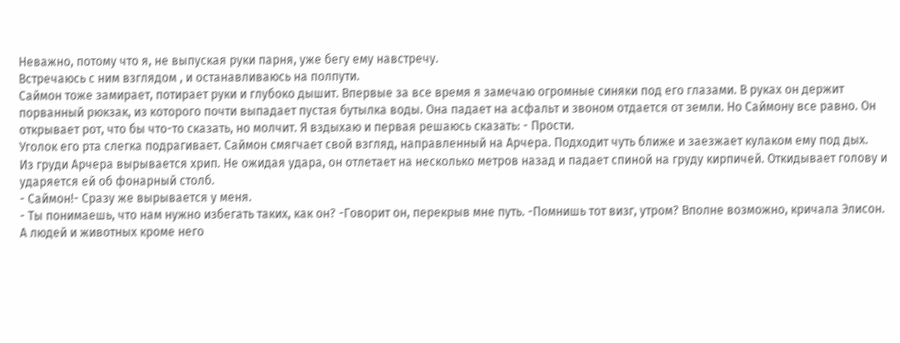Неважно, потому что я, не выпуская руки парня, уже бегу ему навстречу.
Встречаюсь с ним взглядом , и останавливаюсь на полпути.
Саймон тоже замирает, потирает руки и глубоко дышит. Впервые за все время я замечаю огромные синяки под его глазами. В руках он держит порванный рюкзак, из которого почти выпадает пустая бутылка воды. Она падает на асфальт и звоном отдается от земли. Но Саймону все равно. Он открывает рот, что бы что-то сказать, но молчит. Я вздыхаю и первая решаюсь сказать: - Прости.
Уголок его рта слегка подрагивает. Саймон смягчает свой взгляд, направленный на Арчера. Подходит чуть ближе и заезжает кулаком ему под дых.
Из груди Арчера вырывается хрип. Не ожидая удара, он отлетает на несколько метров назад и падает спиной на груду кирпичей. Откидывает голову и ударяется ей об фонарный столб.
- Саймон!- Сразу же вырывается у меня.
- Ты понимаешь, что нам нужно избегать таких, как он? -Говорит он, перекрыв мне путь. -Помнишь тот визг, утром? Вполне возможно, кричала Элисон. А людей и животных кроме него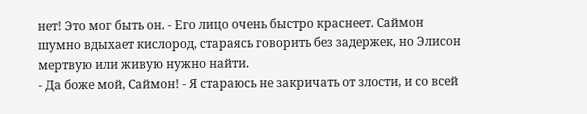нет! Это мог быть он. - Его лицо очень быстро краснеет. Саймон шумно вдыхает кислород, стараясь говорить без задержек, но Элисон мертвую или живую нужно найти.
- Да боже мой, Саймон! - Я стараюсь не закричать от злости, и со всей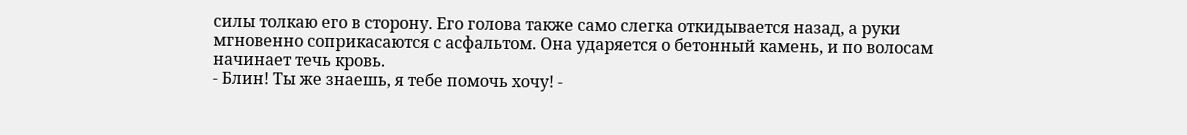силы толкаю его в сторону. Его голова также само слегка откидывается назад, а руки мгновенно соприкасаются с асфальтом. Она ударяется о бетонный камень, и по волосам начинает течь кровь.
- Блин! Ты же знаешь, я тебе помочь хочу! -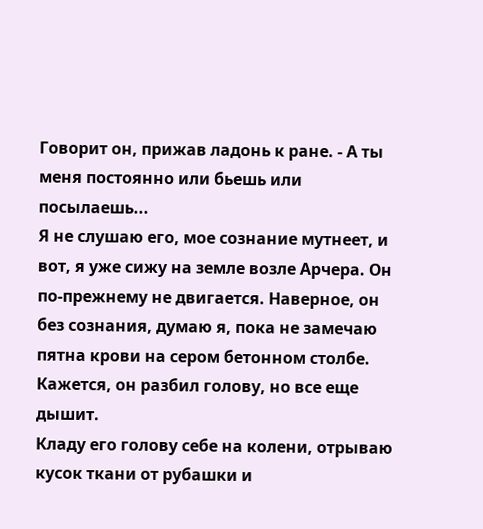Говорит он, прижав ладонь к ране. - А ты меня постоянно или бьешь или посылаешь...
Я не слушаю его, мое сознание мутнеет, и вот, я уже сижу на земле возле Арчера. Он по-прежнему не двигается. Наверное, он без сознания, думаю я, пока не замечаю пятна крови на сером бетонном столбе. Кажется, он разбил голову, но все еще дышит.
Кладу его голову себе на колени, отрываю кусок ткани от рубашки и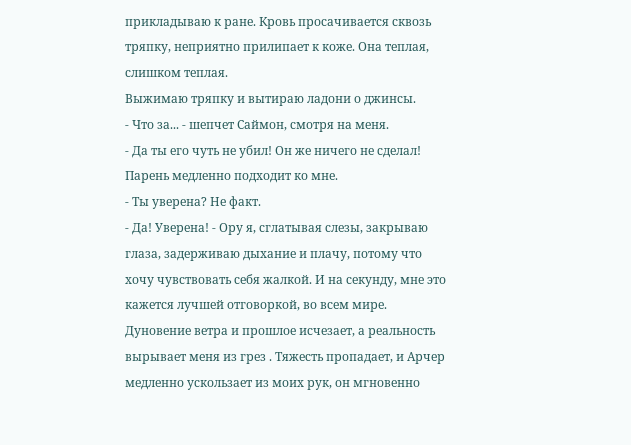прикладываю к ране. Кровь просачивается сквозь тряпку, неприятно прилипает к коже. Она теплая, слишком теплая.
Выжимаю тряпку и вытираю ладони о джинсы.
- Что за... - шепчет Саймон, смотря на меня.
- Да ты его чуть не убил! Он же ничего не сделал!
Парень медленно подходит ко мне.
- Ты уверена? Не факт.
- Да! Уверена! - Ору я, сглатывая слезы, закрываю глаза, задерживаю дыхание и плачу, потому что хочу чувствовать себя жалкой. И на секунду, мне это кажется лучшей отговоркой, во всем мире.
Дуновение ветра и прошлое исчезает, а реальность вырывает меня из грез . Тяжесть пропадает, и Арчер медленно ускользает из моих рук, он мгновенно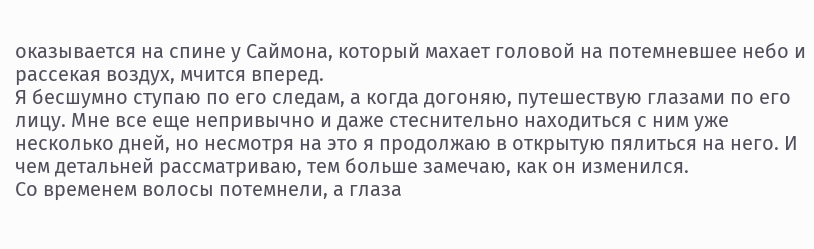оказывается на спине у Саймона, который махает головой на потемневшее небо и рассекая воздух, мчится вперед.
Я бесшумно ступаю по его следам, а когда догоняю, путешествую глазами по его лицу. Мне все еще непривычно и даже стеснительно находиться с ним уже несколько дней, но несмотря на это я продолжаю в открытую пялиться на него. И чем детальней рассматриваю, тем больше замечаю, как он изменился.
Со временем волосы потемнели, а глаза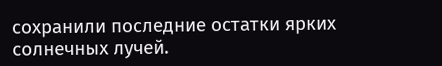сохранили последние остатки ярких солнечных лучей.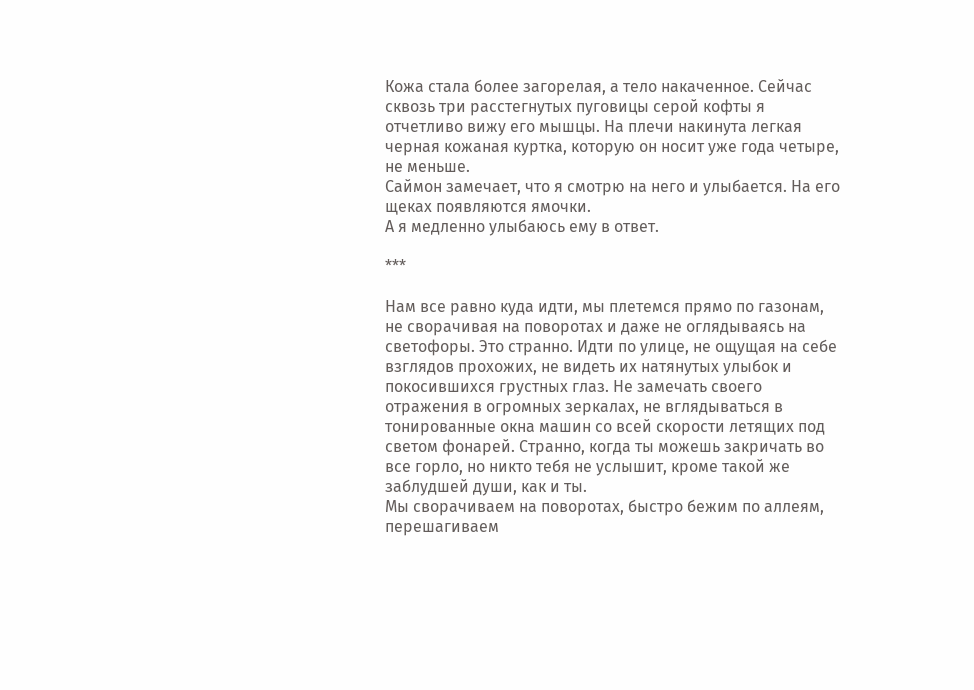Кожа стала более загорелая, а тело накаченное. Сейчас сквозь три расстегнутых пуговицы серой кофты я отчетливо вижу его мышцы. На плечи накинута легкая черная кожаная куртка, которую он носит уже года четыре, не меньше.
Саймон замечает, что я смотрю на него и улыбается. На его щеках появляются ямочки.
А я медленно улыбаюсь ему в ответ.

***

Нам все равно куда идти, мы плетемся прямо по газонам, не сворачивая на поворотах и даже не оглядываясь на светофоры. Это странно. Идти по улице, не ощущая на себе взглядов прохожих, не видеть их натянутых улыбок и покосившихся грустных глаз. Не замечать своего отражения в огромных зеркалах, не вглядываться в тонированные окна машин со всей скорости летящих под светом фонарей. Странно, когда ты можешь закричать во все горло, но никто тебя не услышит, кроме такой же заблудшей души, как и ты.
Мы сворачиваем на поворотах, быстро бежим по аллеям, перешагиваем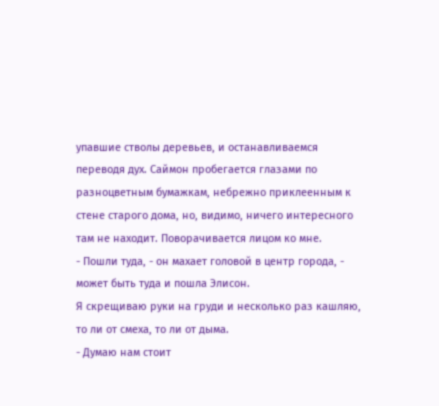упавшие стволы деревьев, и останавливаемся переводя дух. Саймон пробегается глазами по разноцветным бумажкам, небрежно приклеенным к стене старого дома, но, видимо, ничего интересного там не находит. Поворачивается лицом ко мне.
- Пошли туда, - он махает головой в центр города, - может быть туда и пошла Элисон.
Я скрещиваю руки на груди и несколько раз кашляю, то ли от смеха, то ли от дыма.
- Думаю нам стоит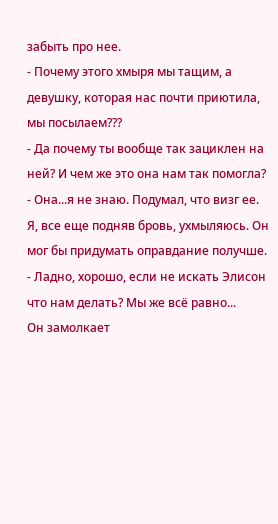забыть про нее.
- Почему этого хмыря мы тащим, а девушку, которая нас почти приютила, мы посылаем???
- Да почему ты вообще так зациклен на ней? И чем же это она нам так помогла?
- Она...я не знаю. Подумал, что визг ее.
Я, все еще подняв бровь, ухмыляюсь. Он мог бы придумать оправдание получше.
- Ладно, хорошо, если не искать Элисон что нам делать? Мы же всё равно...
Он замолкает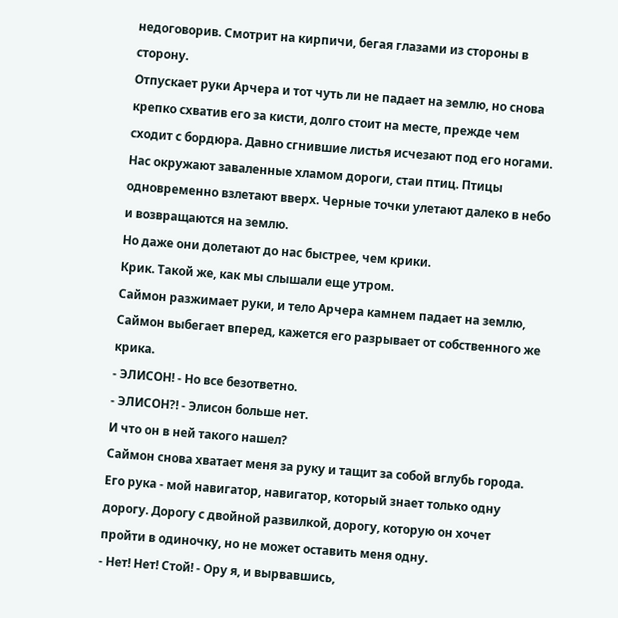недоговорив. Смотрит на кирпичи, бегая глазами из стороны в сторону.
Отпускает руки Арчера и тот чуть ли не падает на землю, но снова крепко схватив его за кисти, долго стоит на месте, прежде чем сходит с бордюра. Давно сгнившие листья исчезают под его ногами.
Нас окружают заваленные хламом дороги, стаи птиц. Птицы одновременно взлетают вверх. Черные точки улетают далеко в небо и возвращаются на землю.
Но даже они долетают до нас быстрее, чем крики.
Крик. Такой же, как мы слышали еще утром.
Саймон разжимает руки, и тело Арчера камнем падает на землю, Саймон выбегает вперед, кажется его разрывает от собственного же крика.
- ЭЛИСОН! - Но все безответно.
- ЭЛИСОН?! - Элисон больше нет.
И что он в ней такого нашел?
Саймон снова хватает меня за руку и тащит за собой вглубь города.
Его рука - мой навигатор, навигатор, который знает только одну дорогу. Дорогу с двойной развилкой, дорогу, которую он хочет пройти в одиночку, но не может оставить меня одну.
- Нет! Нет! Стой! - Ору я, и вырвавшись,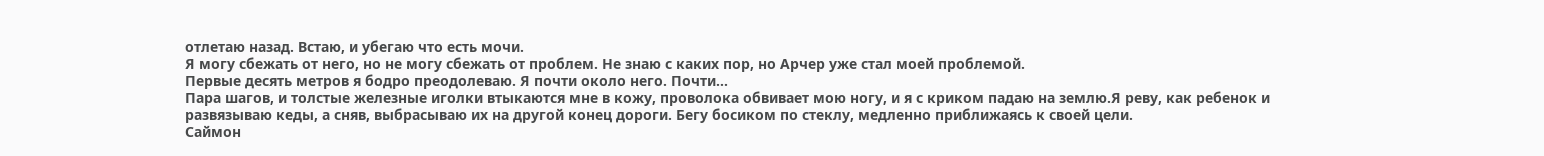отлетаю назад. Встаю, и убегаю что есть мочи.
Я могу сбежать от него, но не могу сбежать от проблем. Не знаю с каких пор, но Арчер уже стал моей проблемой.
Первые десять метров я бодро преодолеваю. Я почти около него. Почти...
Пара шагов, и толстые железные иголки втыкаются мне в кожу, проволока обвивает мою ногу, и я с криком падаю на землю.Я реву, как ребенок и развязываю кеды, а сняв, выбрасываю их на другой конец дороги. Бегу босиком по стеклу, медленно приближаясь к своей цели.
Саймон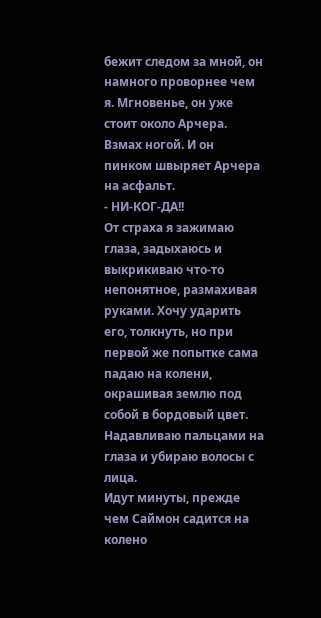бежит следом за мной, он намного проворнее чем я. Мгновенье, он уже стоит около Арчера. Взмах ногой. И он пинком швыряет Арчера на асфальт.
- НИ-КОГ-ДА!!
От страха я зажимаю глаза, задыхаюсь и выкрикиваю что-то непонятное, размахивая руками. Хочу ударить его, толкнуть, но при первой же попытке сама падаю на колени, окрашивая землю под собой в бордовый цвет.
Надавливаю пальцами на глаза и убираю волосы с лица.
Идут минуты, прежде чем Саймон садится на колено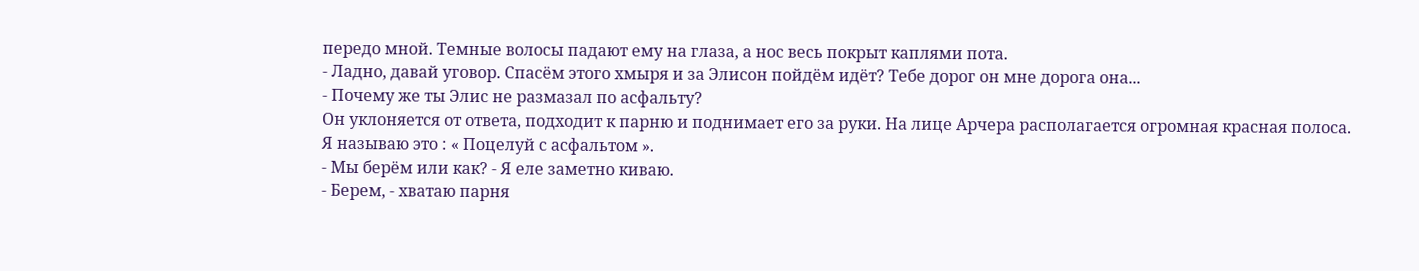передо мной. Темные волосы падают ему на глаза, а нос весь покрыт каплями пота.
- Ладно, давай уговор. Спасём этого хмыря и за Элисон пойдём идёт? Тебе дорог он мне дорога она...
- Почему же ты Элис не размазал по асфальту?
Он уклоняется от ответа, подходит к парню и поднимает его за руки. На лице Арчера располагается огромная красная полоса. Я называю это : « Поцелуй с асфальтом ».
- Мы берём или как? - Я еле заметно киваю.
- Берем, - хватаю парня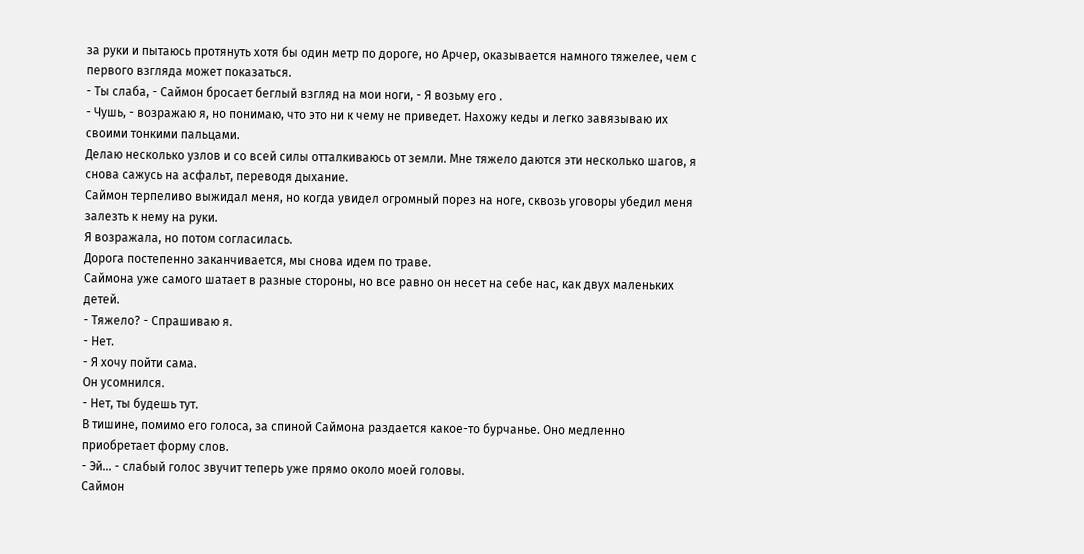за руки и пытаюсь протянуть хотя бы один метр по дороге, но Арчер, оказывается намного тяжелее, чем с первого взгляда может показаться.
- Ты слаба, - Саймон бросает беглый взгляд на мои ноги, - Я возьму его .
- Чушь, - возражаю я, но понимаю, что это ни к чему не приведет. Нахожу кеды и легко завязываю их своими тонкими пальцами.
Делаю несколько узлов и со всей силы отталкиваюсь от земли. Мне тяжело даются эти несколько шагов, я снова сажусь на асфальт, переводя дыхание.
Саймон терпеливо выжидал меня, но когда увидел огромный порез на ноге, сквозь уговоры убедил меня залезть к нему на руки.
Я возражала, но потом согласилась.
Дорога постепенно заканчивается, мы снова идем по траве.
Саймона уже самого шатает в разные стороны, но все равно он несет на себе нас, как двух маленьких детей.
- Тяжело? - Спрашиваю я.
- Нет.
- Я хочу пойти сама.
Он усомнился.
- Нет, ты будешь тут.
В тишине, помимо его голоса, за спиной Саймона раздается какое-то бурчанье. Оно медленно приобретает форму слов.
- Эй... - слабый голос звучит теперь уже прямо около моей головы.
Саймон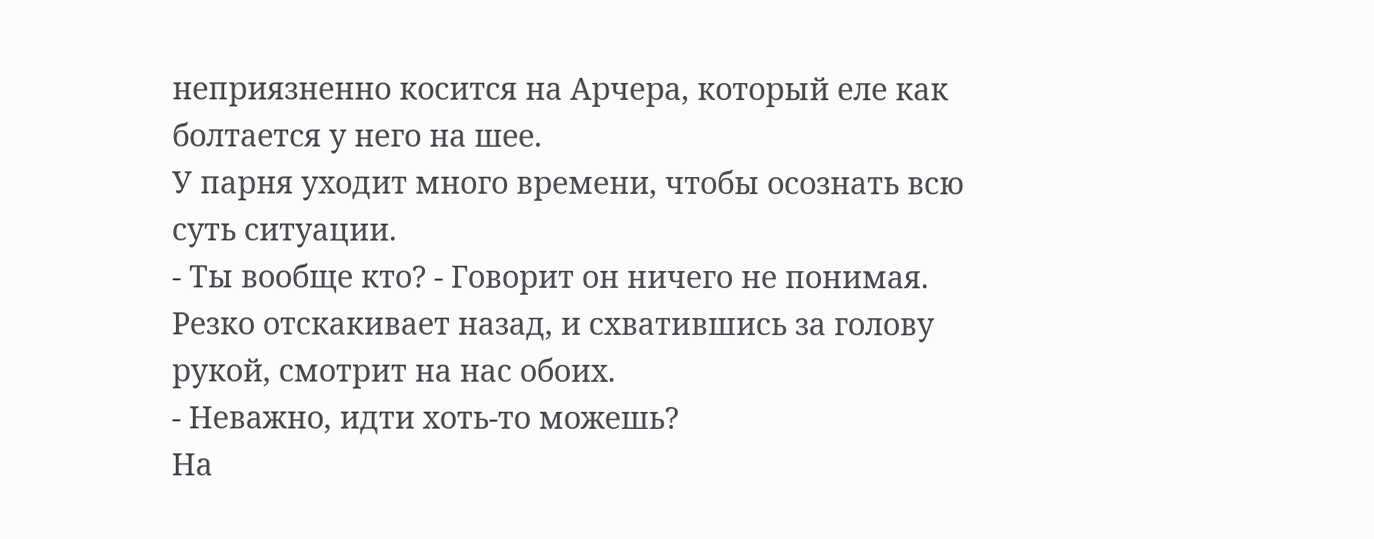неприязненно косится на Арчера, который еле как болтается у него на шее.
У парня уходит много времени, чтобы осознать всю суть ситуации.
- Ты вообще кто? - Говорит он ничего не понимая. Резко отскакивает назад, и схватившись за голову рукой, смотрит на нас обоих.
- Неважно, идти хоть-то можешь?
На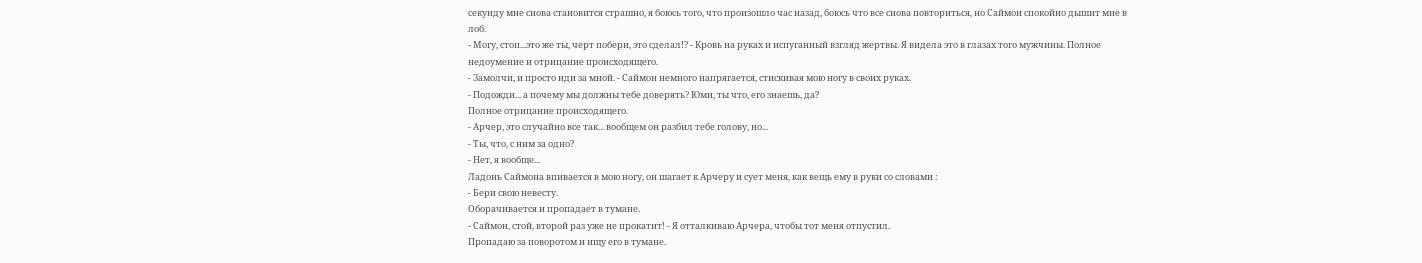секунду мне снова становится страшно, я боюсь того, что произошло час назад, боюсь что все снова повториться, но Саймон спокойно дышит мне в лоб.
- Могу, стоп...это же ты, черт побери, это сделал!? - Кровь на руках и испуганный взгляд жертвы. Я видела это в глазах того мужчины. Полное недоумение и отрицание происходящего.
- Замолчи, и просто иди за мной. - Саймон немного напрягается, стискивая мою ногу в своих руках.
- Подожди... а почему мы должны тебе доверять? Юми, ты что, его знаешь, да?
Полное отрицание происходящего.
- Арчер, это случайно все так... вообщем он разбил тебе голову, но...
- Ты, что, с ним за одно?
- Нет, я вообще...
Ладонь Саймона впивается в мою ногу, он шагает к Арчеру и сует меня, как вещь ему в руки со словами :
- Бери свою невесту.
Оборачивается и пропадает в тумане.
- Саймон, стой, второй раз уже не прокатит! - Я отталкиваю Арчера, чтобы тот меня отпустил.
Пропадаю за поворотом и ищу его в тумане.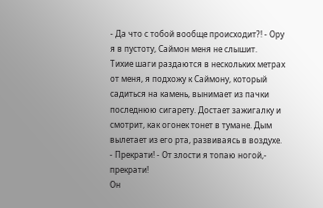- Да что с тобой вообще происходит?! - Ору я в пустоту, Саймон меня не слышит.
Тихие шаги раздаются в нескольких метрах от меня, я подхожу к Саймону, который садиться на камень, вынимает из пачки последнюю сигарету. Достает зажигалку и смотрит, как огонек тонет в тумане. Дым вылетает из его рта, развиваясь в воздухе.
- Прекрати! - От злости я топаю ногой,- прекрати!
Он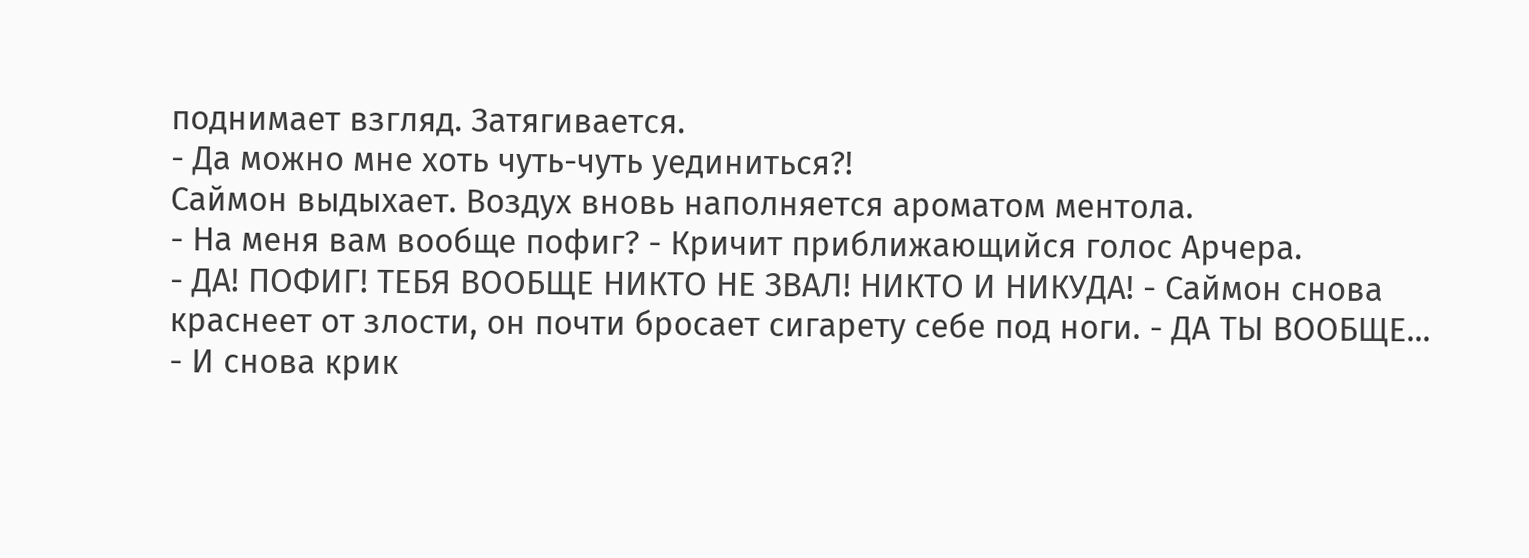поднимает взгляд. Затягивается.
- Да можно мне хоть чуть-чуть уединиться?!
Саймон выдыхает. Воздух вновь наполняется ароматом ментола.
- На меня вам вообще пофиг? - Кричит приближающийся голос Арчера.
- ДА! ПОФИГ! ТЕБЯ ВООБЩЕ НИКТО НЕ ЗВАЛ! НИКТО И НИКУДА! - Саймон снова краснеет от злости, он почти бросает сигарету себе под ноги. - ДА ТЫ ВООБЩЕ... - И снова крик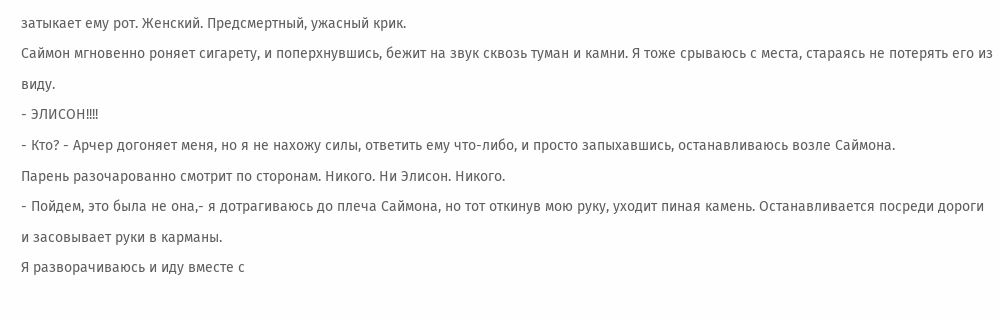затыкает ему рот. Женский. Предсмертный, ужасный крик.
Саймон мгновенно роняет сигарету, и поперхнувшись, бежит на звук сквозь туман и камни. Я тоже срываюсь с места, стараясь не потерять его из виду.
- ЭЛИСОН!!!!
- Кто? - Арчер догоняет меня, но я не нахожу силы, ответить ему что-либо, и просто запыхавшись, останавливаюсь возле Саймона.
Парень разочарованно смотрит по сторонам. Никого. Ни Элисон. Никого.
- Пойдем, это была не она,- я дотрагиваюсь до плеча Саймона, но тот откинув мою руку, уходит пиная камень. Останавливается посреди дороги и засовывает руки в карманы.
Я разворачиваюсь и иду вместе с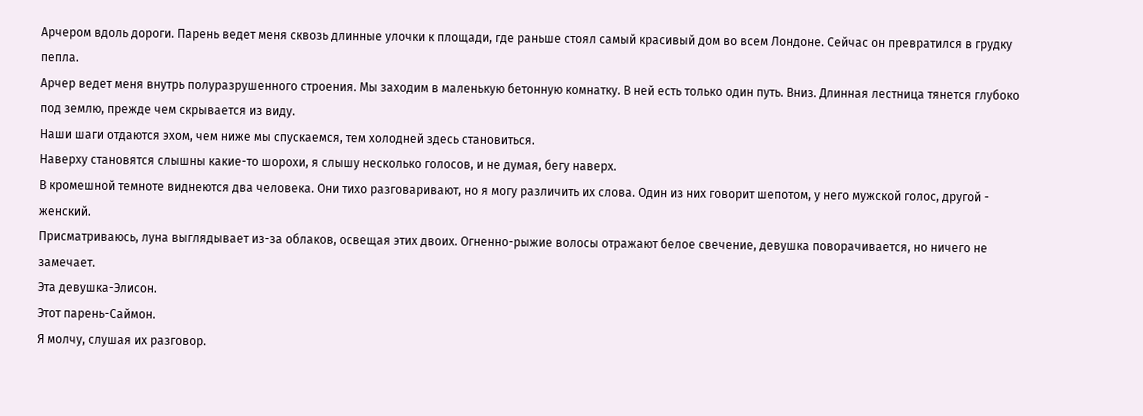Арчером вдоль дороги. Парень ведет меня сквозь длинные улочки к площади, где раньше стоял самый красивый дом во всем Лондоне. Сейчас он превратился в грудку пепла.
Арчер ведет меня внутрь полуразрушенного строения. Мы заходим в маленькую бетонную комнатку. В ней есть только один путь. Вниз. Длинная лестница тянется глубоко под землю, прежде чем скрывается из виду.
Наши шаги отдаются эхом, чем ниже мы спускаемся, тем холодней здесь становиться.
Наверху становятся слышны какие-то шорохи, я слышу несколько голосов, и не думая, бегу наверх.
В кромешной темноте виднеются два человека. Они тихо разговаривают, но я могу различить их слова. Один из них говорит шепотом, у него мужской голос, другой - женский.
Присматриваюсь, луна выглядывает из-за облаков, освещая этих двоих. Огненно-рыжие волосы отражают белое свечение, девушка поворачивается, но ничего не замечает.
Эта девушка-Элисон.
Этот парень-Саймон.
Я молчу, слушая их разговор.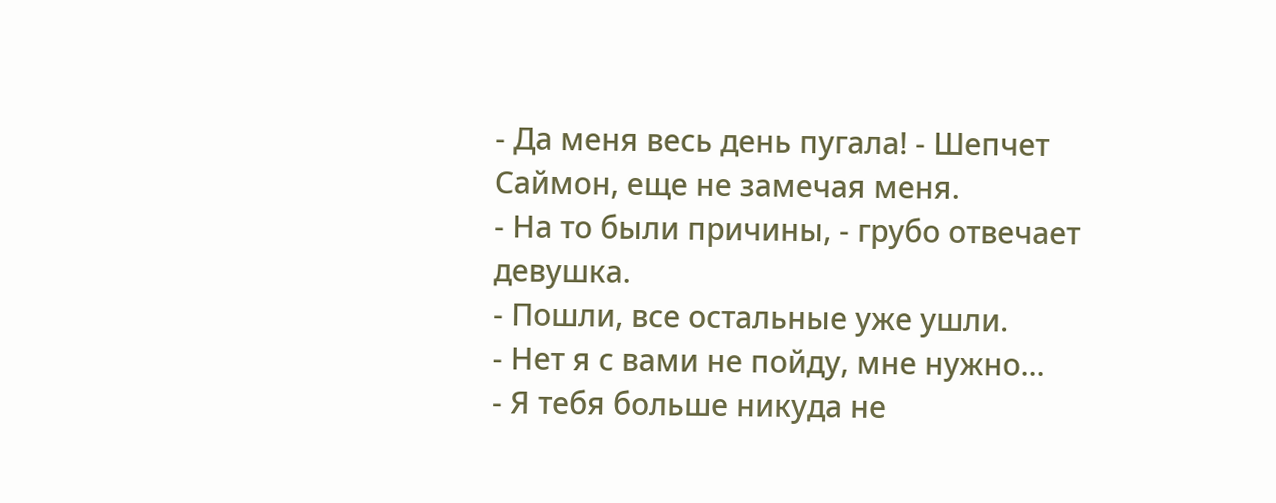- Да меня весь день пугала! - Шепчет Саймон, еще не замечая меня.
- На то были причины, - грубо отвечает девушка.
- Пошли, все остальные уже ушли.
- Нет я с вами не пойду, мне нужно...
- Я тебя больше никуда не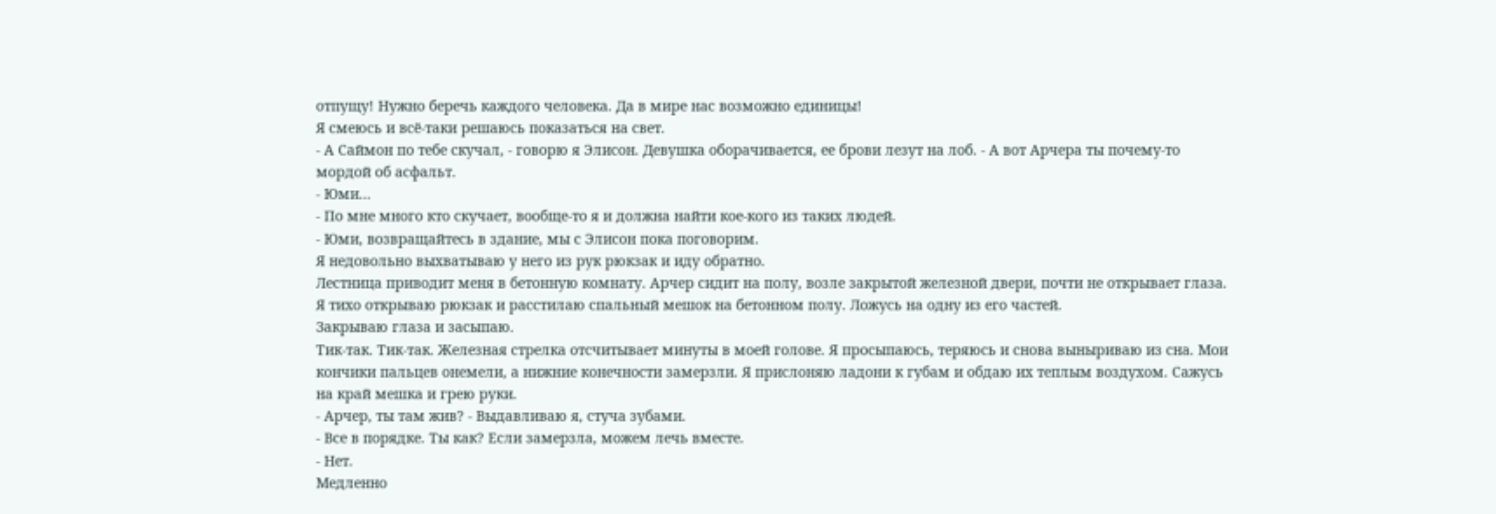отпущу! Нужно беречь каждого человека. Да в мире нас возможно единицы!
Я смеюсь и всё-таки решаюсь показаться на свет.
- А Саймон по тебе скучал, - говорю я Элисон. Девушка оборачивается, ее брови лезут на лоб. - А вот Арчера ты почему-то мордой об асфальт.
- Юми...
- По мне много кто скучает, вообще-то я и должна найти кое-кого из таких людей.
- Юми, возвращайтесь в здание, мы с Элисон пока поговорим.
Я недовольно выхватываю у него из рук рюкзак и иду обратно.
Лестница приводит меня в бетонную комнату. Арчер сидит на полу, возле закрытой железной двери, почти не открывает глаза.
Я тихо открываю рюкзак и расстилаю спальный мешок на бетонном полу. Ложусь на одну из его частей.
Закрываю глаза и засыпаю.
Тик-так. Тик-так. Железная стрелка отсчитывает минуты в моей голове. Я просыпаюсь, теряюсь и снова выныриваю из сна. Мои кончики пальцев онемели, а нижние конечности замерзли. Я прислоняю ладони к губам и обдаю их теплым воздухом. Сажусь на край мешка и грею руки.
- Арчер, ты там жив? - Выдавливаю я, стуча зубами.
- Все в порядке. Ты как? Если замерзла, можем лечь вместе.
- Нет.
Медленно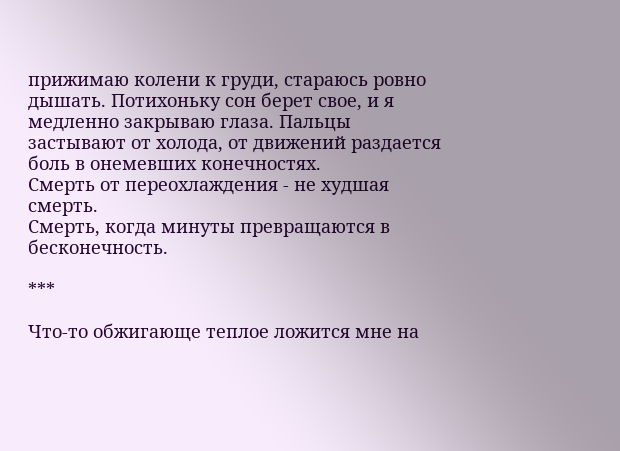прижимаю колени к груди, стараюсь ровно дышать. Потихоньку сон берет свое, и я медленно закрываю глаза. Пальцы застывают от холода, от движений раздается боль в онемевших конечностях.
Смерть от переохлаждения - не худшая смерть.
Смерть, когда минуты превращаются в бесконечность.

***

Что-то обжигающе теплое ложится мне на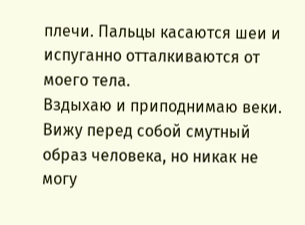плечи. Пальцы касаются шеи и испуганно отталкиваются от моего тела.
Вздыхаю и приподнимаю веки. Вижу перед собой смутный образ человека, но никак не могу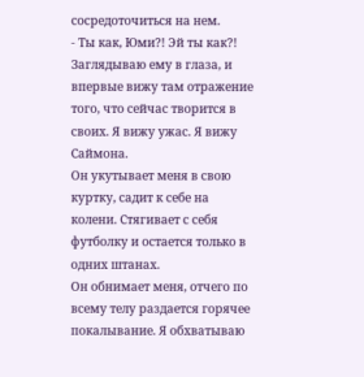сосредоточиться на нем.
- Ты как, Юми?! Эй ты как?!
Заглядываю ему в глаза, и впервые вижу там отражение того, что сейчас творится в своих. Я вижу ужас. Я вижу Саймона.
Он укутывает меня в свою куртку, садит к себе на колени. Стягивает с себя футболку и остается только в одних штанах.
Он обнимает меня, отчего по всему телу раздается горячее покалывание. Я обхватываю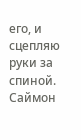его, и сцепляю руки за спиной.
Саймон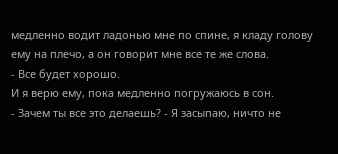медленно водит ладонью мне по спине, я кладу голову ему на плечо, а он говорит мне все те же слова.
- Все будет хорошо.
И я верю ему, пока медленно погружаюсь в сон.
- Зачем ты все это делаешь? - Я засыпаю, ничто не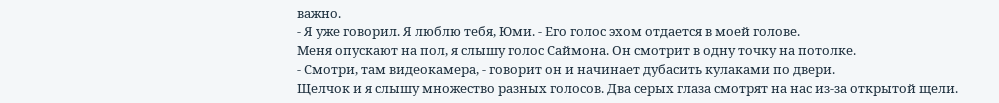важно.
- Я уже говорил. Я люблю тебя, Юми. - Его голос эхом отдается в моей голове.
Меня опускают на пол, я слышу голос Саймона. Он смотрит в одну точку на потолке.
- Смотри, там видеокамера, - говорит он и начинает дубасить кулаками по двери.
Щелчок и я слышу множество разных голосов. Два серых глаза смотрят на нас из-за открытой щели.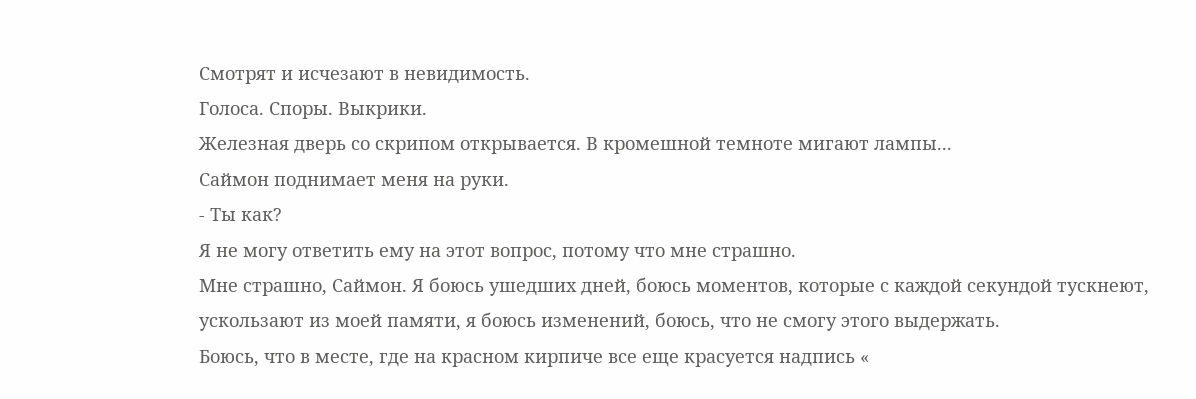Смотрят и исчезают в невидимость.
Голоса. Споры. Выкрики.
Железная дверь со скрипом открывается. В кромешной темноте мигают лампы...
Саймон поднимает меня на руки.
- Ты как?
Я не могу ответить ему на этот вопрос, потому что мне страшно.
Мне страшно, Саймон. Я боюсь ушедших дней, боюсь моментов, которые с каждой секундой тускнеют, ускользают из моей памяти, я боюсь изменений, боюсь, что не смогу этого выдержать.
Боюсь, что в месте, где на красном кирпиче все еще красуется надпись «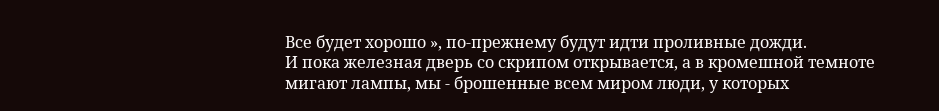Все будет хорошо », по-прежнему будут идти проливные дожди.
И пока железная дверь со скрипом открывается, а в кромешной темноте мигают лампы, мы - брошенные всем миром люди, у которых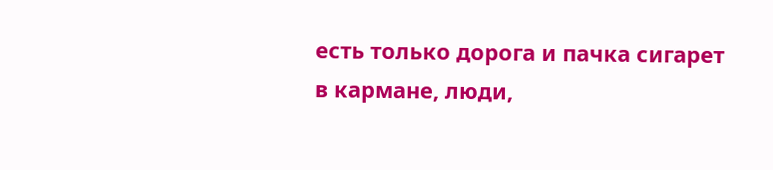есть только дорога и пачка сигарет в кармане, люди,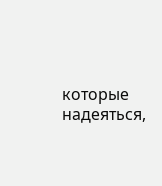которые надеяться,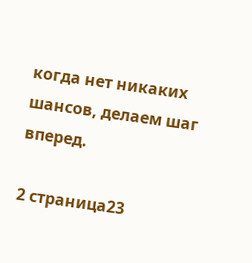когда нет никаких шансов, делаем шаг вперед.

2 страница23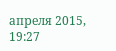апреля 2015, 19:27